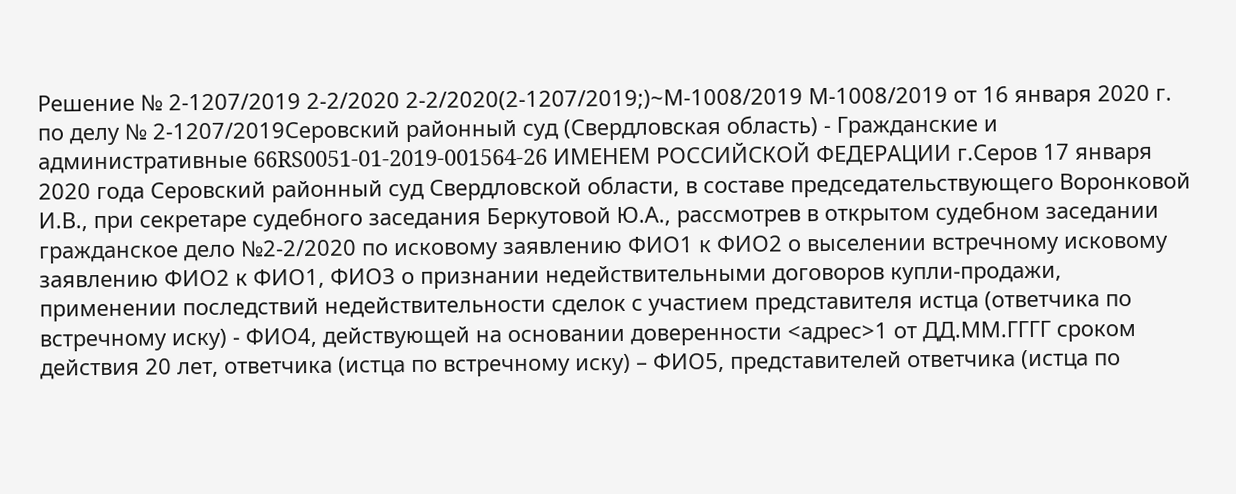Решение № 2-1207/2019 2-2/2020 2-2/2020(2-1207/2019;)~М-1008/2019 М-1008/2019 от 16 января 2020 г. по делу № 2-1207/2019Серовский районный суд (Свердловская область) - Гражданские и административные 66RS0051-01-2019-001564-26 ИМЕНЕМ РОССИЙСКОЙ ФЕДЕРАЦИИ г.Серов 17 января 2020 года Серовский районный суд Свердловской области, в составе председательствующего Воронковой И.В., при секретаре судебного заседания Беркутовой Ю.А., рассмотрев в открытом судебном заседании гражданское дело №2-2/2020 по исковому заявлению ФИО1 к ФИО2 о выселении встречному исковому заявлению ФИО2 к ФИО1, ФИО3 о признании недействительными договоров купли-продажи, применении последствий недействительности сделок с участием представителя истца (ответчика по встречному иску) - ФИО4, действующей на основании доверенности <адрес>1 от ДД.ММ.ГГГГ сроком действия 20 лет, ответчика (истца по встречному иску) – ФИО5, представителей ответчика (истца по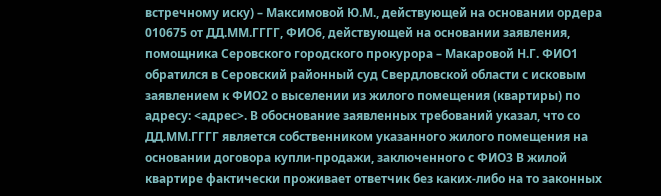встречному иску) – Максимовой Ю.М., действующей на основании ордера 010675 от ДД.ММ.ГГГГ, ФИО6, действующей на основании заявления, помощника Серовского городского прокурора – Макаровой Н.Г. ФИО1 обратился в Серовский районный суд Свердловской области с исковым заявлением к ФИО2 о выселении из жилого помещения (квартиры) по адресу: <адрес>. В обоснование заявленных требований указал, что со ДД.ММ.ГГГГ является собственником указанного жилого помещения на основании договора купли-продажи, заключенного с ФИО3 В жилой квартире фактически проживает ответчик без каких-либо на то законных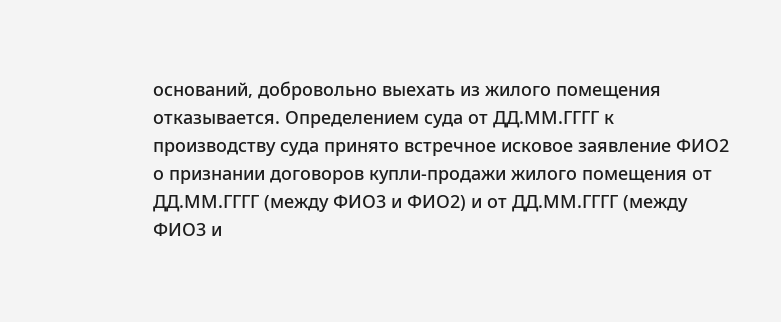оснований, добровольно выехать из жилого помещения отказывается. Определением суда от ДД.ММ.ГГГГ к производству суда принято встречное исковое заявление ФИО2 о признании договоров купли-продажи жилого помещения от ДД.ММ.ГГГГ (между ФИО3 и ФИО2) и от ДД.ММ.ГГГГ (между ФИО3 и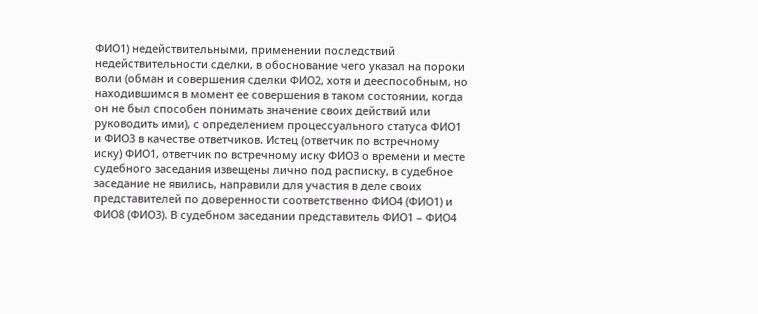ФИО1) недействительными, применении последствий недействительности сделки, в обоснование чего указал на пороки воли (обман и совершения сделки ФИО2, хотя и дееспособным, но находившимся в момент ее совершения в таком состоянии, когда он не был способен понимать значение своих действий или руководить ими), с определением процессуального статуса ФИО1 и ФИО3 в качестве ответчиков. Истец (ответчик по встречному иску) ФИО1, ответчик по встречному иску ФИО3 о времени и месте судебного заседания извещены лично под расписку, в судебное заседание не явились, направили для участия в деле своих представителей по доверенности соответственно ФИО4 (ФИО1) и ФИО8 (ФИО3). В судебном заседании представитель ФИО1 – ФИО4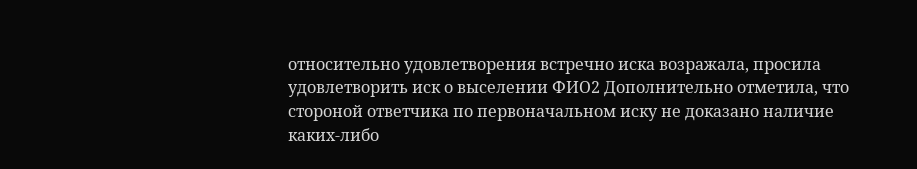относительно удовлетворения встречно иска возражала, просила удовлетворить иск о выселении ФИО2 Дополнительно отметила, что стороной ответчика по первоначальном иску не доказано наличие каких-либо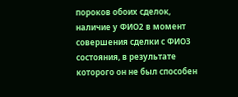пороков обоих сделок, наличие у ФИО2 в момент совершения сделки с ФИО3 состояния, в результате которого он не был способен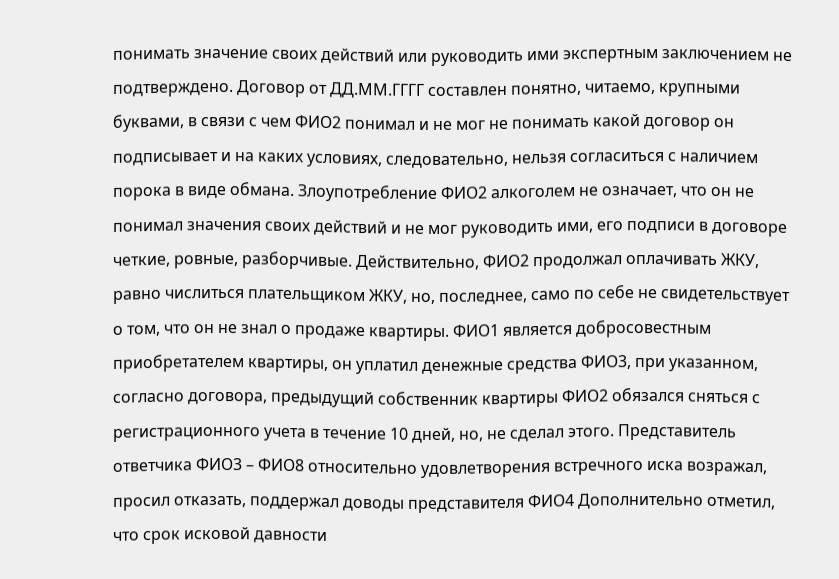понимать значение своих действий или руководить ими экспертным заключением не подтверждено. Договор от ДД.ММ.ГГГГ составлен понятно, читаемо, крупными буквами, в связи с чем ФИО2 понимал и не мог не понимать какой договор он подписывает и на каких условиях, следовательно, нельзя согласиться с наличием порока в виде обмана. Злоупотребление ФИО2 алкоголем не означает, что он не понимал значения своих действий и не мог руководить ими, его подписи в договоре четкие, ровные, разборчивые. Действительно, ФИО2 продолжал оплачивать ЖКУ, равно числиться плательщиком ЖКУ, но, последнее, само по себе не свидетельствует о том, что он не знал о продаже квартиры. ФИО1 является добросовестным приобретателем квартиры, он уплатил денежные средства ФИО3, при указанном, согласно договора, предыдущий собственник квартиры ФИО2 обязался сняться с регистрационного учета в течение 10 дней, но, не сделал этого. Представитель ответчика ФИО3 – ФИО8 относительно удовлетворения встречного иска возражал, просил отказать, поддержал доводы представителя ФИО4 Дополнительно отметил, что срок исковой давности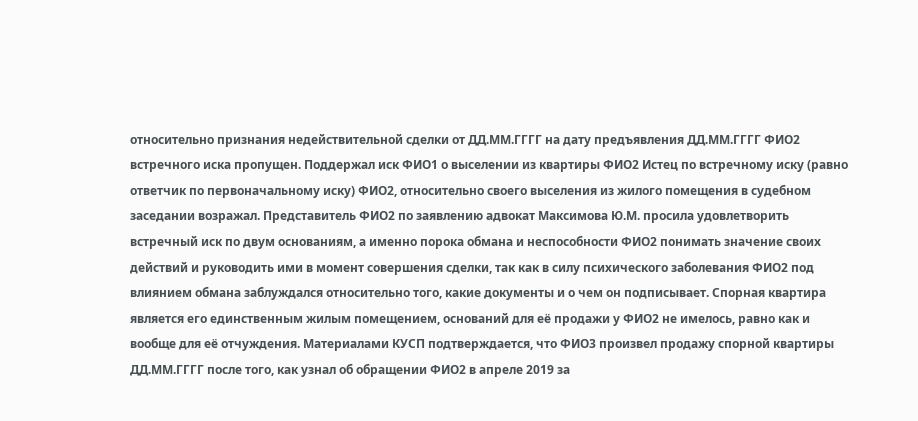относительно признания недействительной сделки от ДД.ММ.ГГГГ на дату предъявления ДД.ММ.ГГГГ ФИО2 встречного иска пропущен. Поддержал иск ФИО1 о выселении из квартиры ФИО2 Истец по встречному иску (равно ответчик по первоначальному иску) ФИО2, относительно своего выселения из жилого помещения в судебном заседании возражал. Представитель ФИО2 по заявлению адвокат Максимова Ю.М. просила удовлетворить встречный иск по двум основаниям, а именно порока обмана и неспособности ФИО2 понимать значение своих действий и руководить ими в момент совершения сделки, так как в силу психического заболевания ФИО2 под влиянием обмана заблуждался относительно того, какие документы и о чем он подписывает. Спорная квартира является его единственным жилым помещением, оснований для её продажи у ФИО2 не имелось, равно как и вообще для её отчуждения. Материалами КУСП подтверждается, что ФИО3 произвел продажу спорной квартиры ДД.ММ.ГГГГ после того, как узнал об обращении ФИО2 в апреле 2019 за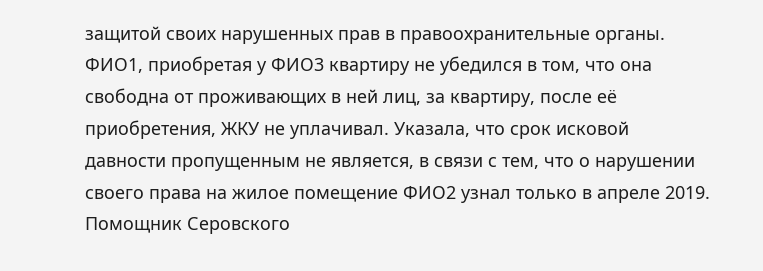защитой своих нарушенных прав в правоохранительные органы. ФИО1, приобретая у ФИО3 квартиру не убедился в том, что она свободна от проживающих в ней лиц, за квартиру, после её приобретения, ЖКУ не уплачивал. Указала, что срок исковой давности пропущенным не является, в связи с тем, что о нарушении своего права на жилое помещение ФИО2 узнал только в апреле 2019. Помощник Серовского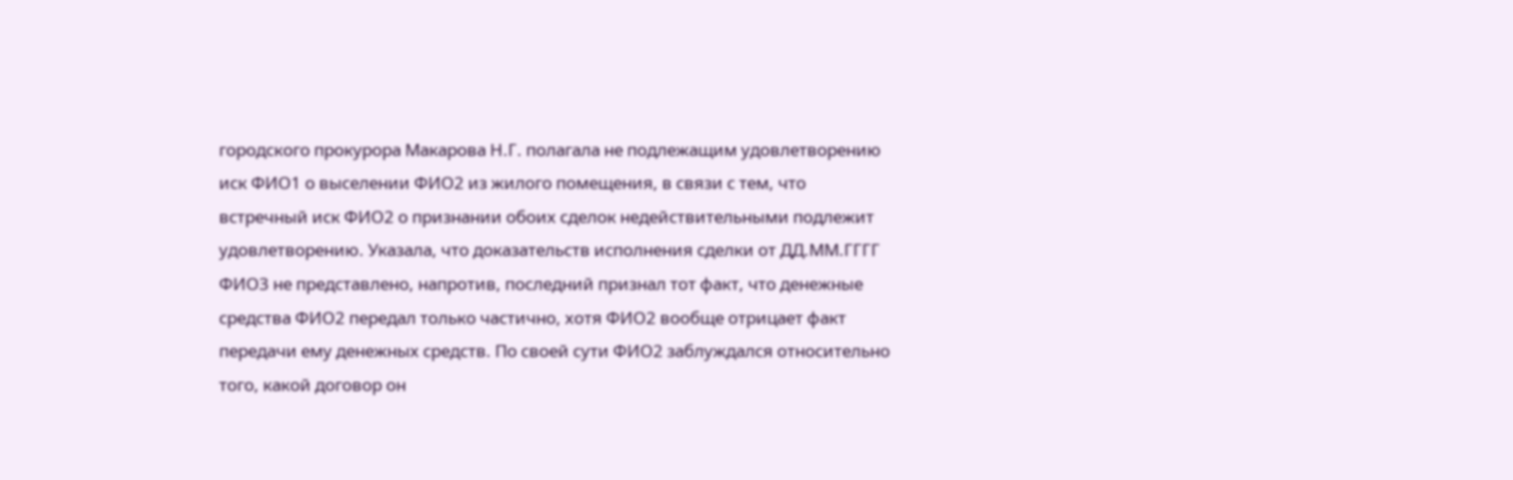городского прокурора Макарова Н.Г. полагала не подлежащим удовлетворению иск ФИО1 о выселении ФИО2 из жилого помещения, в связи с тем, что встречный иск ФИО2 о признании обоих сделок недействительными подлежит удовлетворению. Указала, что доказательств исполнения сделки от ДД.ММ.ГГГГ ФИО3 не представлено, напротив, последний признал тот факт, что денежные средства ФИО2 передал только частично, хотя ФИО2 вообще отрицает факт передачи ему денежных средств. По своей сути ФИО2 заблуждался относительно того, какой договор он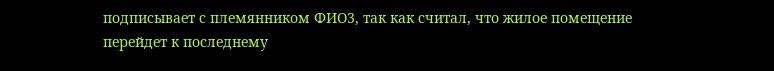подписывает с племянником ФИО3, так как считал, что жилое помещение перейдет к последнему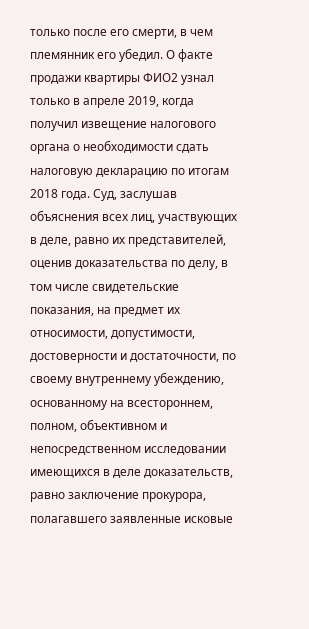только после его смерти, в чем племянник его убедил. О факте продажи квартиры ФИО2 узнал только в апреле 2019, когда получил извещение налогового органа о необходимости сдать налоговую декларацию по итогам 2018 года. Суд, заслушав объяснения всех лиц, участвующих в деле, равно их представителей, оценив доказательства по делу, в том числе свидетельские показания, на предмет их относимости, допустимости, достоверности и достаточности, по своему внутреннему убеждению, основанному на всестороннем, полном, объективном и непосредственном исследовании имеющихся в деле доказательств, равно заключение прокурора, полагавшего заявленные исковые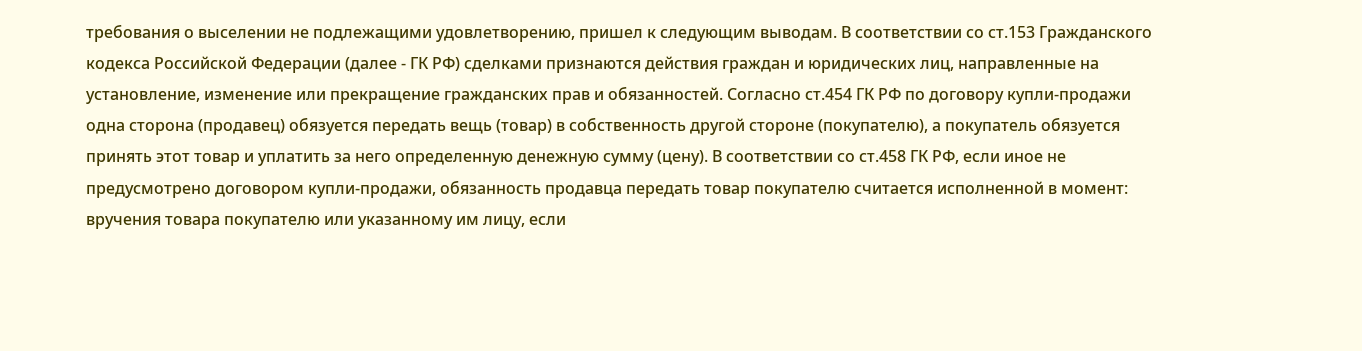требования о выселении не подлежащими удовлетворению, пришел к следующим выводам. В соответствии со ст.153 Гражданского кодекса Российской Федерации (далее - ГК РФ) сделками признаются действия граждан и юридических лиц, направленные на установление, изменение или прекращение гражданских прав и обязанностей. Согласно ст.454 ГК РФ по договору купли-продажи одна сторона (продавец) обязуется передать вещь (товар) в собственность другой стороне (покупателю), а покупатель обязуется принять этот товар и уплатить за него определенную денежную сумму (цену). В соответствии со ст.458 ГК РФ, если иное не предусмотрено договором купли-продажи, обязанность продавца передать товар покупателю считается исполненной в момент: вручения товара покупателю или указанному им лицу, если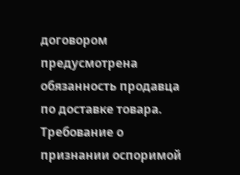договором предусмотрена обязанность продавца по доставке товара. Требование о признании оспоримой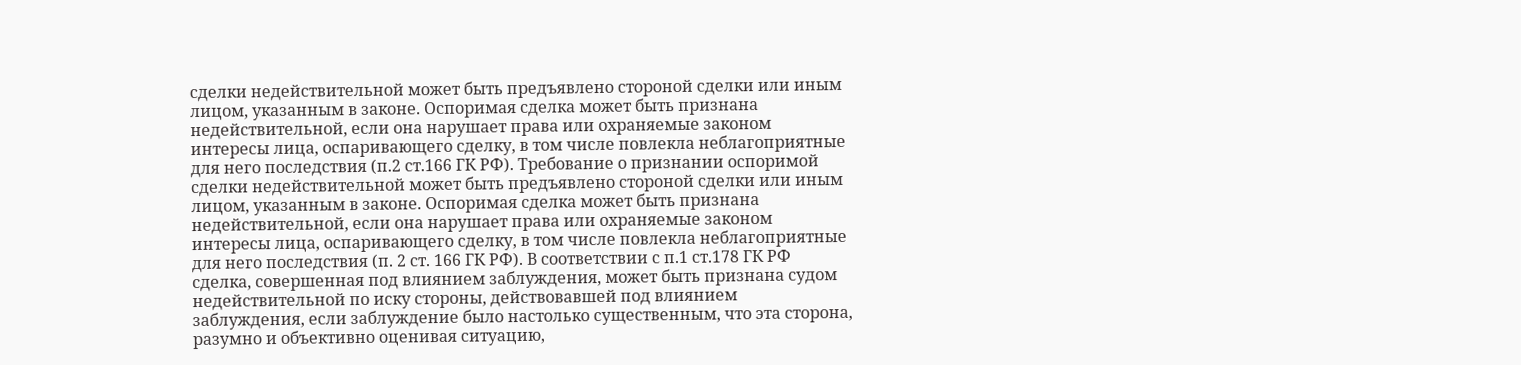сделки недействительной может быть предъявлено стороной сделки или иным лицом, указанным в законе. Оспоримая сделка может быть признана недействительной, если она нарушает права или охраняемые законом интересы лица, оспаривающего сделку, в том числе повлекла неблагоприятные для него последствия (п.2 ст.166 ГК РФ). Требование о признании оспоримой сделки недействительной может быть предъявлено стороной сделки или иным лицом, указанным в законе. Оспоримая сделка может быть признана недействительной, если она нарушает права или охраняемые законом интересы лица, оспаривающего сделку, в том числе повлекла неблагоприятные для него последствия (п. 2 ст. 166 ГК РФ). В соответствии с п.1 ст.178 ГК РФ сделка, совершенная под влиянием заблуждения, может быть признана судом недействительной по иску стороны, действовавшей под влиянием заблуждения, если заблуждение было настолько существенным, что эта сторона, разумно и объективно оценивая ситуацию,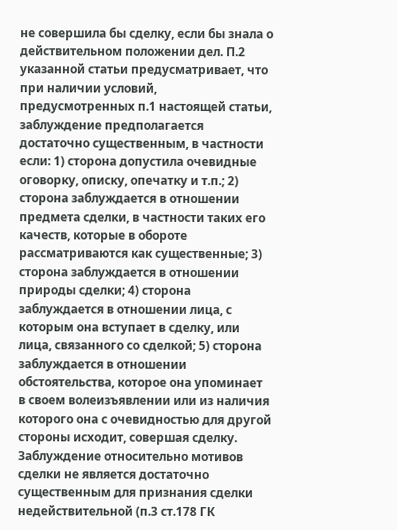не совершила бы сделку, если бы знала о действительном положении дел. П.2 указанной статьи предусматривает, что при наличии условий, предусмотренных п.1 настоящей статьи, заблуждение предполагается достаточно существенным, в частности если: 1) сторона допустила очевидные оговорку, описку, опечатку и т.п.; 2) сторона заблуждается в отношении предмета сделки, в частности таких его качеств, которые в обороте рассматриваются как существенные; 3) сторона заблуждается в отношении природы сделки; 4) сторона заблуждается в отношении лица, с которым она вступает в сделку, или лица, связанного со сделкой; 5) сторона заблуждается в отношении обстоятельства, которое она упоминает в своем волеизъявлении или из наличия которого она с очевидностью для другой стороны исходит, совершая сделку. Заблуждение относительно мотивов сделки не является достаточно существенным для признания сделки недействительной (п.3 ст.178 ГК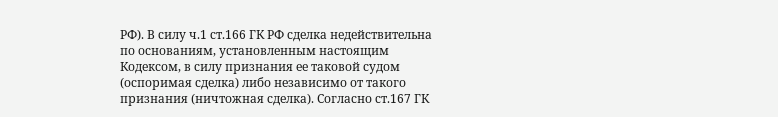РФ). В силу ч.1 ст.166 ГК РФ сделка недействительна по основаниям, установленным настоящим Кодексом, в силу признания ее таковой судом (оспоримая сделка) либо независимо от такого признания (ничтожная сделка). Согласно ст.167 ГК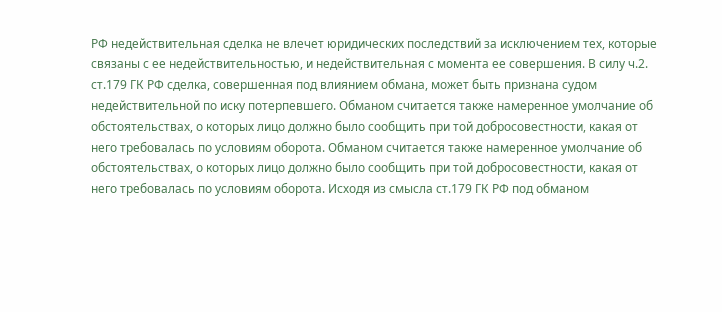РФ недействительная сделка не влечет юридических последствий за исключением тех, которые связаны с ее недействительностью, и недействительная с момента ее совершения. В силу ч.2. ст.179 ГК РФ сделка, совершенная под влиянием обмана, может быть признана судом недействительной по иску потерпевшего. Обманом считается также намеренное умолчание об обстоятельствах, о которых лицо должно было сообщить при той добросовестности, какая от него требовалась по условиям оборота. Обманом считается также намеренное умолчание об обстоятельствах, о которых лицо должно было сообщить при той добросовестности, какая от него требовалась по условиям оборота. Исходя из смысла ст.179 ГК РФ под обманом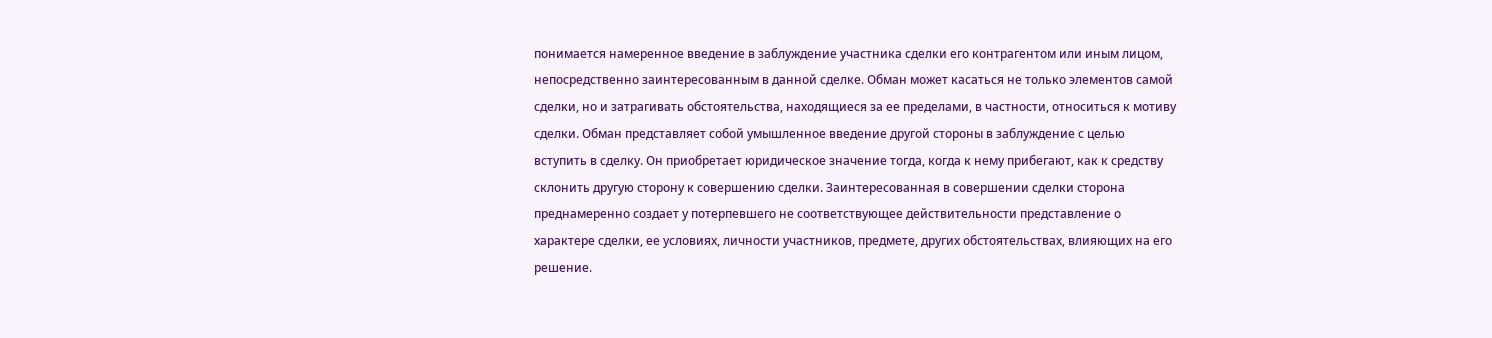понимается намеренное введение в заблуждение участника сделки его контрагентом или иным лицом, непосредственно заинтересованным в данной сделке. Обман может касаться не только элементов самой сделки, но и затрагивать обстоятельства, находящиеся за ее пределами, в частности, относиться к мотиву сделки. Обман представляет собой умышленное введение другой стороны в заблуждение с целью вступить в сделку. Он приобретает юридическое значение тогда, когда к нему прибегают, как к средству склонить другую сторону к совершению сделки. Заинтересованная в совершении сделки сторона преднамеренно создает у потерпевшего не соответствующее действительности представление о характере сделки, ее условиях, личности участников, предмете, других обстоятельствах, влияющих на его решение.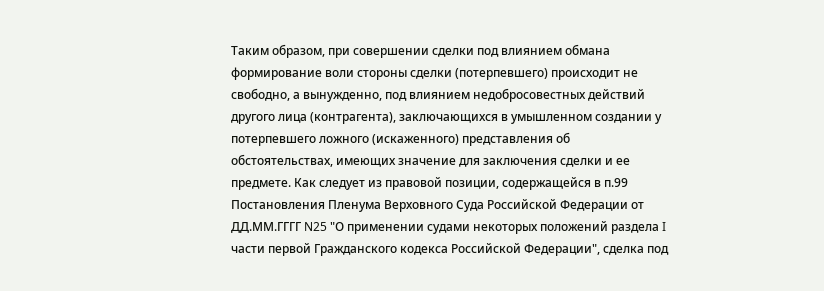Таким образом, при совершении сделки под влиянием обмана формирование воли стороны сделки (потерпевшего) происходит не свободно, а вынужденно, под влиянием недобросовестных действий другого лица (контрагента), заключающихся в умышленном создании у потерпевшего ложного (искаженного) представления об обстоятельствах, имеющих значение для заключения сделки и ее предмете. Как следует из правовой позиции, содержащейся в п.99 Постановления Пленума Верховного Суда Российской Федерации от ДД.ММ.ГГГГ N25 "О применении судами некоторых положений раздела I части первой Гражданского кодекса Российской Федерации", сделка под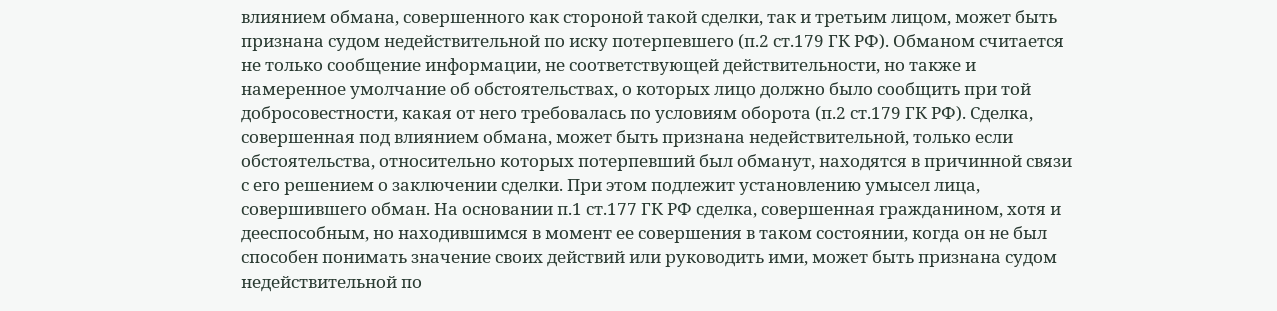влиянием обмана, совершенного как стороной такой сделки, так и третьим лицом, может быть признана судом недействительной по иску потерпевшего (п.2 ст.179 ГК РФ). Обманом считается не только сообщение информации, не соответствующей действительности, но также и намеренное умолчание об обстоятельствах, о которых лицо должно было сообщить при той добросовестности, какая от него требовалась по условиям оборота (п.2 ст.179 ГК РФ). Сделка, совершенная под влиянием обмана, может быть признана недействительной, только если обстоятельства, относительно которых потерпевший был обманут, находятся в причинной связи с его решением о заключении сделки. При этом подлежит установлению умысел лица, совершившего обман. На основании п.1 ст.177 ГК РФ сделка, совершенная гражданином, хотя и дееспособным, но находившимся в момент ее совершения в таком состоянии, когда он не был способен понимать значение своих действий или руководить ими, может быть признана судом недействительной по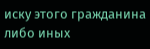иску этого гражданина либо иных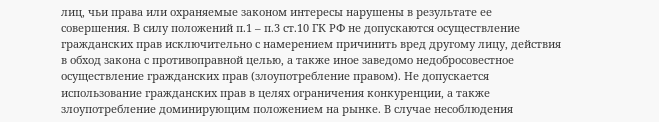лиц, чьи права или охраняемые законом интересы нарушены в результате ее совершения. В силу положений п.1 – п.3 ст.10 ГК РФ не допускаются осуществление гражданских прав исключительно с намерением причинить вред другому лицу, действия в обход закона с противоправной целью, а также иное заведомо недобросовестное осуществление гражданских прав (злоупотребление правом). Не допускается использование гражданских прав в целях ограничения конкуренции, а также злоупотребление доминирующим положением на рынке. В случае несоблюдения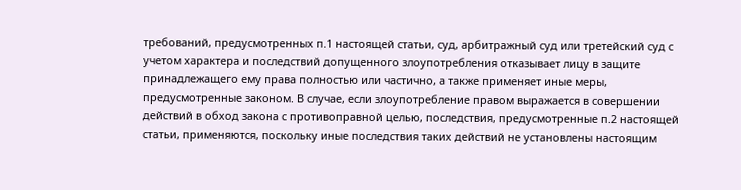требований, предусмотренных п.1 настоящей статьи, суд, арбитражный суд или третейский суд с учетом характера и последствий допущенного злоупотребления отказывает лицу в защите принадлежащего ему права полностью или частично, а также применяет иные меры, предусмотренные законом. В случае, если злоупотребление правом выражается в совершении действий в обход закона с противоправной целью, последствия, предусмотренные п.2 настоящей статьи, применяются, поскольку иные последствия таких действий не установлены настоящим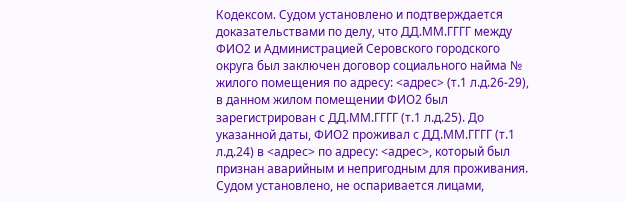Кодексом. Судом установлено и подтверждается доказательствами по делу, что ДД.ММ.ГГГГ между ФИО2 и Администрацией Серовского городского округа был заключен договор социального найма № жилого помещения по адресу: <адрес> (т.1 л.д.26-29), в данном жилом помещении ФИО2 был зарегистрирован с ДД.ММ.ГГГГ (т.1 л.д.25). До указанной даты, ФИО2 проживал с ДД.ММ.ГГГГ (т.1 л.д.24) в <адрес> по адресу: <адрес>, который был признан аварийным и непригодным для проживания. Судом установлено, не оспаривается лицами,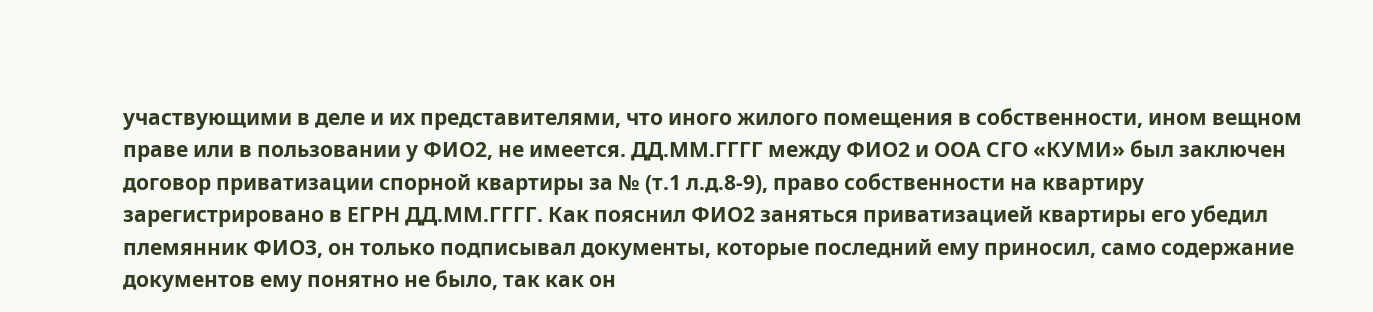участвующими в деле и их представителями, что иного жилого помещения в собственности, ином вещном праве или в пользовании у ФИО2, не имеется. ДД.ММ.ГГГГ между ФИО2 и ООА СГО «КУМИ» был заключен договор приватизации спорной квартиры за № (т.1 л.д.8-9), право собственности на квартиру зарегистрировано в ЕГРН ДД.ММ.ГГГГ. Как пояснил ФИО2 заняться приватизацией квартиры его убедил племянник ФИО3, он только подписывал документы, которые последний ему приносил, само содержание документов ему понятно не было, так как он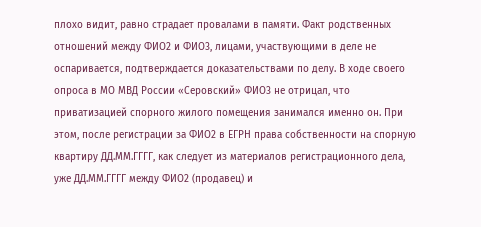плохо видит, равно страдает провалами в памяти. Факт родственных отношений между ФИО2 и ФИО3, лицами, участвующими в деле не оспаривается, подтверждается доказательствами по делу. В ходе своего опроса в МО МВД России «Серовский» ФИО3 не отрицал, что приватизацией спорного жилого помещения занимался именно он. При этом, после регистрации за ФИО2 в ЕГРН права собственности на спорную квартиру ДД.ММ.ГГГГ, как следует из материалов регистрационного дела, уже ДД.ММ.ГГГГ между ФИО2 (продавец) и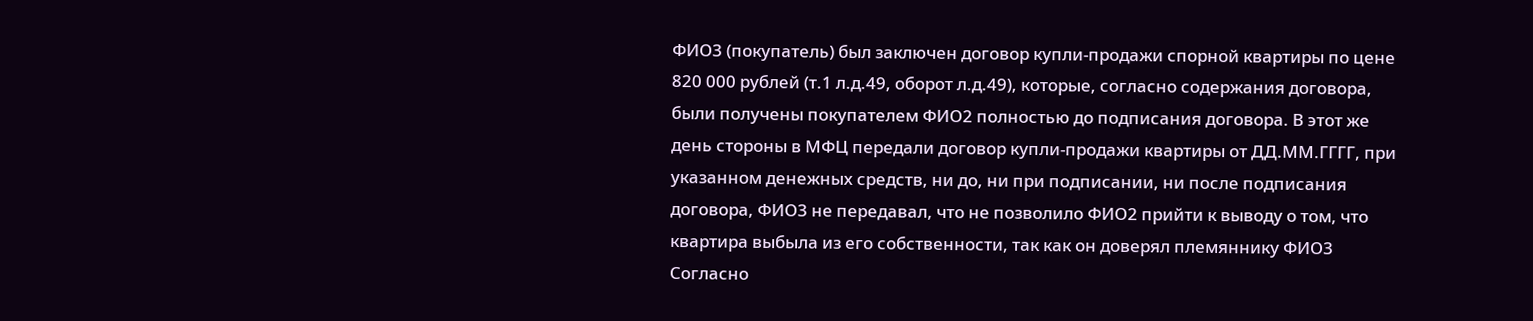ФИО3 (покупатель) был заключен договор купли-продажи спорной квартиры по цене 820 000 рублей (т.1 л.д.49, оборот л.д.49), которые, согласно содержания договора, были получены покупателем ФИО2 полностью до подписания договора. В этот же день стороны в МФЦ передали договор купли-продажи квартиры от ДД.ММ.ГГГГ, при указанном денежных средств, ни до, ни при подписании, ни после подписания договора, ФИО3 не передавал, что не позволило ФИО2 прийти к выводу о том, что квартира выбыла из его собственности, так как он доверял племяннику ФИО3 Согласно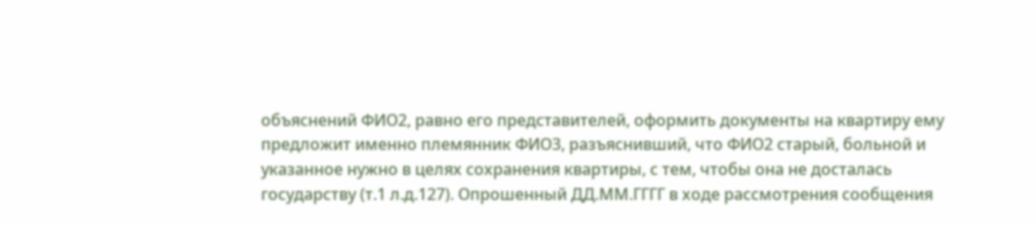объяснений ФИО2, равно его представителей, оформить документы на квартиру ему предложит именно племянник ФИО3, разъяснивший, что ФИО2 старый, больной и указанное нужно в целях сохранения квартиры, с тем, чтобы она не досталась государству (т.1 л.д.127). Опрошенный ДД.ММ.ГГГГ в ходе рассмотрения сообщения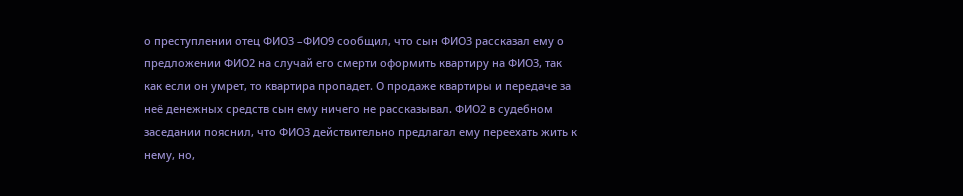о преступлении отец ФИО3 –ФИО9 сообщил, что сын ФИО3 рассказал ему о предложении ФИО2 на случай его смерти оформить квартиру на ФИО3, так как если он умрет, то квартира пропадет. О продаже квартиры и передаче за неё денежных средств сын ему ничего не рассказывал. ФИО2 в судебном заседании пояснил, что ФИО3 действительно предлагал ему переехать жить к нему, но,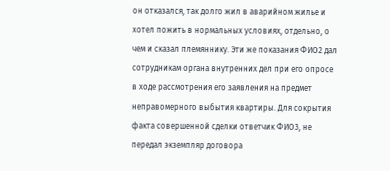он отказался, так долго жил в аварийном жилье и хотел пожить в нормальных условиях, отдельно, о чем и сказал племяннику. Эти же показания ФИО2 дал сотрудникам органа внутренних дел при его опросе в ходе рассмотрения его заявления на предмет неправомерного выбытия квартиры. Для сокрытия факта совершенной сделки ответчик ФИО3, не передал экземпляр договора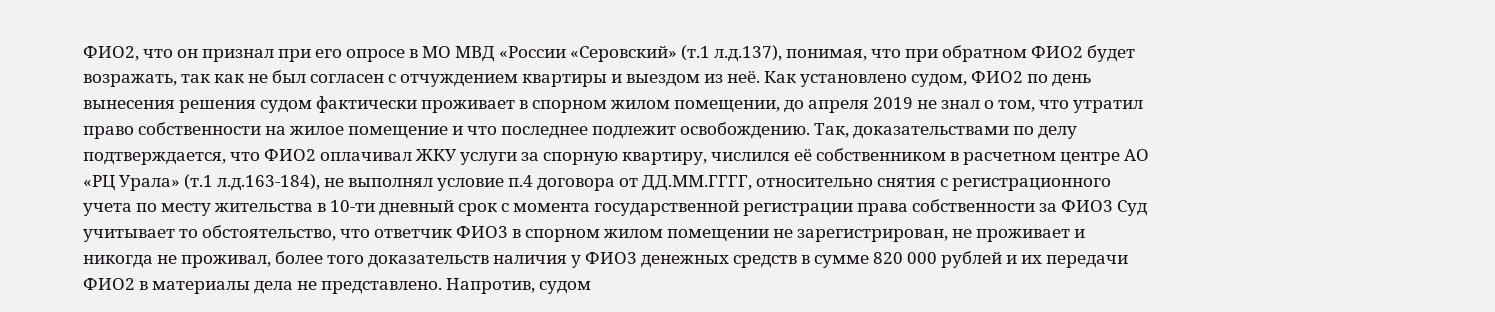ФИО2, что он признал при его опросе в МО МВД «России «Серовский» (т.1 л.д.137), понимая, что при обратном ФИО2 будет возражать, так как не был согласен с отчуждением квартиры и выездом из неё. Как установлено судом, ФИО2 по день вынесения решения судом фактически проживает в спорном жилом помещении, до апреля 2019 не знал о том, что утратил право собственности на жилое помещение и что последнее подлежит освобождению. Так, доказательствами по делу подтверждается, что ФИО2 оплачивал ЖКУ услуги за спорную квартиру, числился её собственником в расчетном центре АО «РЦ Урала» (т.1 л.д.163-184), не выполнял условие п.4 договора от ДД.ММ.ГГГГ, относительно снятия с регистрационного учета по месту жительства в 10-ти дневный срок с момента государственной регистрации права собственности за ФИО3 Суд учитывает то обстоятельство, что ответчик ФИО3 в спорном жилом помещении не зарегистрирован, не проживает и никогда не проживал, более того доказательств наличия у ФИО3 денежных средств в сумме 820 000 рублей и их передачи ФИО2 в материалы дела не представлено. Напротив, судом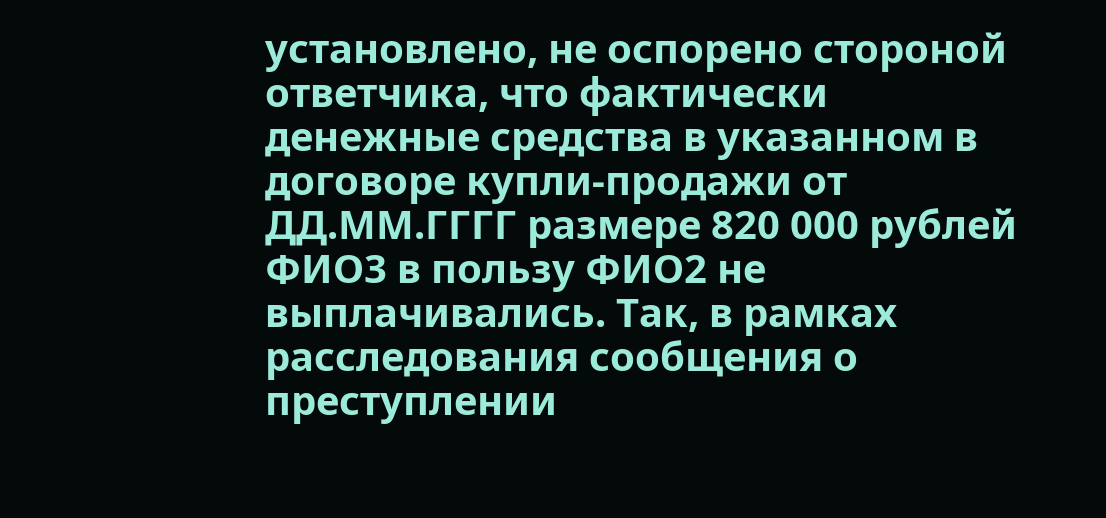установлено, не оспорено стороной ответчика, что фактически денежные средства в указанном в договоре купли-продажи от ДД.ММ.ГГГГ размере 820 000 рублей ФИО3 в пользу ФИО2 не выплачивались. Так, в рамках расследования сообщения о преступлении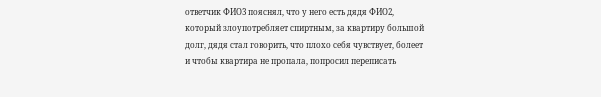ответчик ФИО3 пояснял, что у него есть дядя ФИО2, который злоупотребляет спиртным, за квартиру большой долг, дядя стал говорить, что плохо себя чувствует, болеет и чтобы квартира не пропала, попросил переписать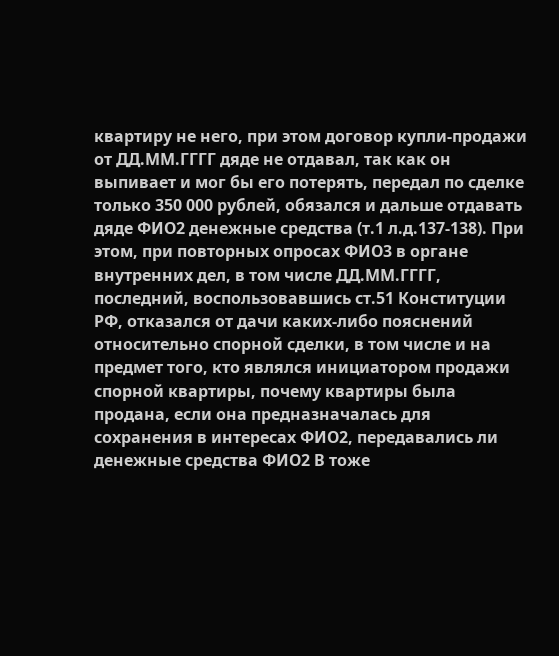квартиру не него, при этом договор купли-продажи от ДД.ММ.ГГГГ дяде не отдавал, так как он выпивает и мог бы его потерять, передал по сделке только 350 000 рублей, обязался и дальше отдавать дяде ФИО2 денежные средства (т.1 л.д.137-138). При этом, при повторных опросах ФИО3 в органе внутренних дел, в том числе ДД.ММ.ГГГГ, последний, воспользовавшись ст.51 Конституции РФ, отказался от дачи каких-либо пояснений относительно спорной сделки, в том числе и на предмет того, кто являлся инициатором продажи спорной квартиры, почему квартиры была продана, если она предназначалась для сохранения в интересах ФИО2, передавались ли денежные средства ФИО2 В тоже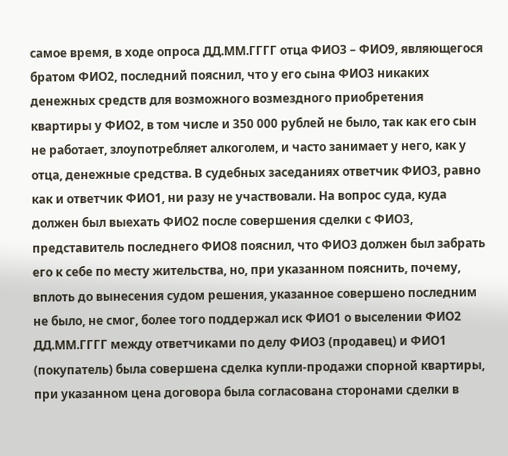самое время, в ходе опроса ДД.ММ.ГГГГ отца ФИО3 – ФИО9, являющегося братом ФИО2, последний пояснил, что у его сына ФИО3 никаких денежных средств для возможного возмездного приобретения квартиры у ФИО2, в том числе и 350 000 рублей не было, так как его сын не работает, злоупотребляет алкоголем, и часто занимает у него, как у отца, денежные средства. В судебных заседаниях ответчик ФИО3, равно как и ответчик ФИО1, ни разу не участвовали. На вопрос суда, куда должен был выехать ФИО2 после совершения сделки с ФИО3, представитель последнего ФИО8 пояснил, что ФИО3 должен был забрать его к себе по месту жительства, но, при указанном пояснить, почему, вплоть до вынесения судом решения, указанное совершено последним не было, не смог, более того поддержал иск ФИО1 о выселении ФИО2 ДД.ММ.ГГГГ между ответчиками по делу ФИО3 (продавец) и ФИО1 (покупатель) была совершена сделка купли-продажи спорной квартиры, при указанном цена договора была согласована сторонами сделки в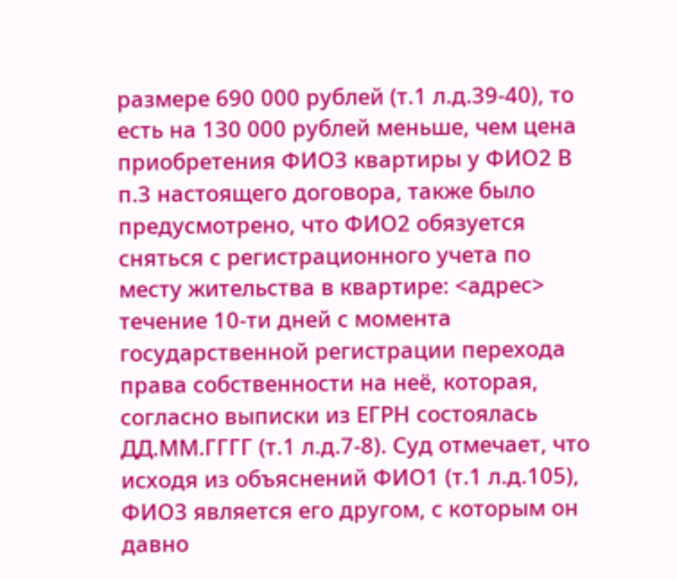размере 690 000 рублей (т.1 л.д.39-40), то есть на 130 000 рублей меньше, чем цена приобретения ФИО3 квартиры у ФИО2 В п.3 настоящего договора, также было предусмотрено, что ФИО2 обязуется сняться с регистрационного учета по месту жительства в квартире: <адрес> течение 10-ти дней с момента государственной регистрации перехода права собственности на неё, которая, согласно выписки из ЕГРН состоялась ДД.ММ.ГГГГ (т.1 л.д.7-8). Суд отмечает, что исходя из объяснений ФИО1 (т.1 л.д.105), ФИО3 является его другом, с которым он давно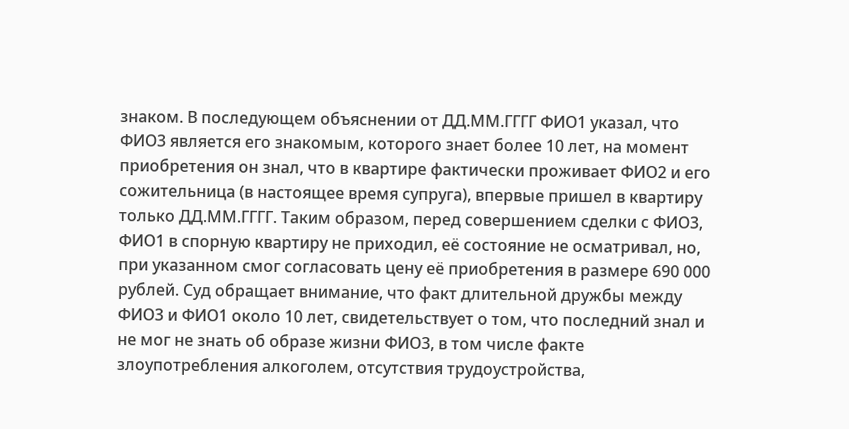знаком. В последующем объяснении от ДД.ММ.ГГГГ ФИО1 указал, что ФИО3 является его знакомым, которого знает более 10 лет, на момент приобретения он знал, что в квартире фактически проживает ФИО2 и его сожительница (в настоящее время супруга), впервые пришел в квартиру только ДД.ММ.ГГГГ. Таким образом, перед совершением сделки с ФИО3, ФИО1 в спорную квартиру не приходил, её состояние не осматривал, но, при указанном смог согласовать цену её приобретения в размере 690 000 рублей. Суд обращает внимание, что факт длительной дружбы между ФИО3 и ФИО1 около 10 лет, свидетельствует о том, что последний знал и не мог не знать об образе жизни ФИО3, в том числе факте злоупотребления алкоголем, отсутствия трудоустройства,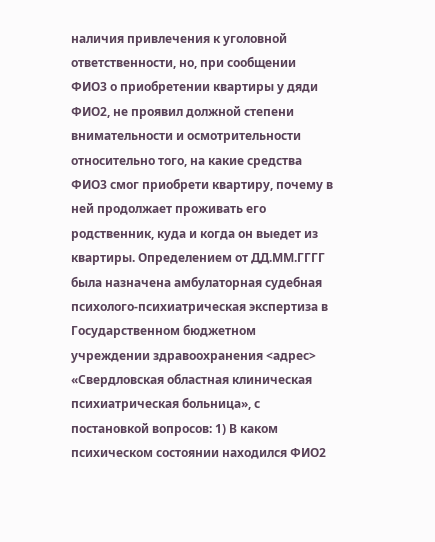наличия привлечения к уголовной ответственности, но, при сообщении ФИО3 о приобретении квартиры у дяди ФИО2, не проявил должной степени внимательности и осмотрительности относительно того, на какие средства ФИО3 смог приобрети квартиру, почему в ней продолжает проживать его родственник, куда и когда он выедет из квартиры. Определением от ДД.ММ.ГГГГ была назначена амбулаторная судебная психолого-психиатрическая экспертиза в Государственном бюджетном учреждении здравоохранения <адрес> «Свердловская областная клиническая психиатрическая больница», с постановкой вопросов: 1) В каком психическом состоянии находился ФИО2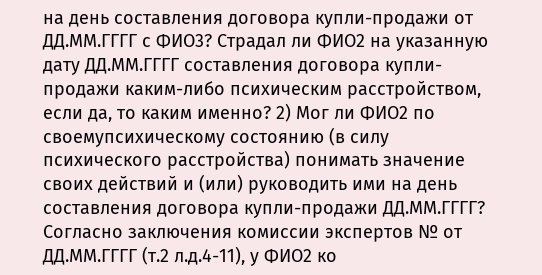на день составления договора купли-продажи от ДД.ММ.ГГГГ с ФИО3? Страдал ли ФИО2 на указанную дату ДД.ММ.ГГГГ составления договора купли-продажи каким-либо психическим расстройством, если да, то каким именно? 2) Мог ли ФИО2 по своемупсихическому состоянию (в силу психического расстройства) понимать значение своих действий и (или) руководить ими на день составления договора купли-продажи ДД.ММ.ГГГГ? Согласно заключения комиссии экспертов № от ДД.ММ.ГГГГ (т.2 л.д.4-11), у ФИО2 ко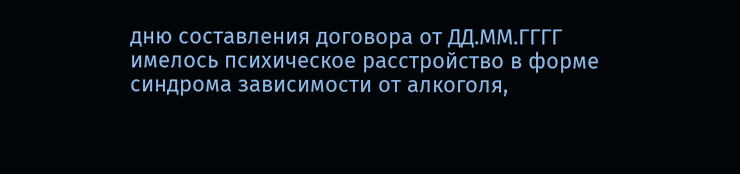дню составления договора от ДД.ММ.ГГГГ имелось психическое расстройство в форме синдрома зависимости от алкоголя,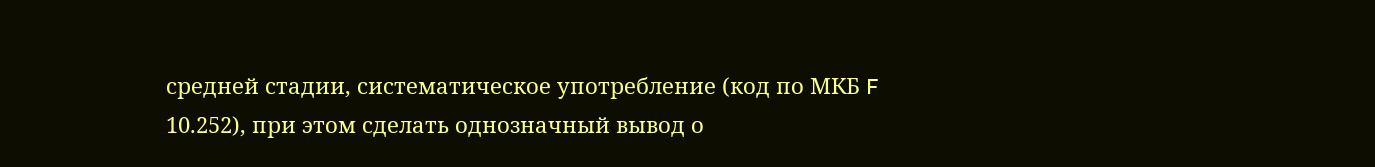средней стадии, систематическое употребление (код по МКБ F 10.252), при этом сделать однозначный вывод о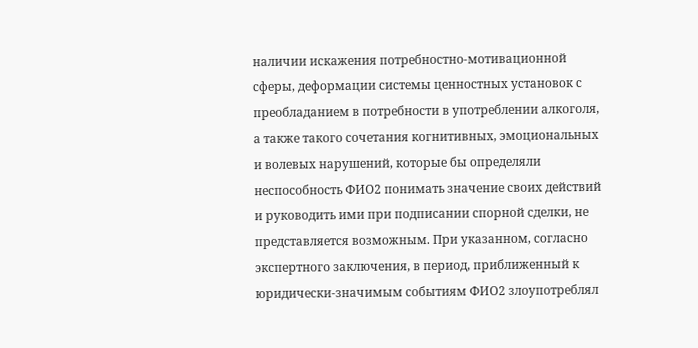наличии искажения потребностно-мотивационной сферы, деформации системы ценностных установок с преобладанием в потребности в употреблении алкоголя, а также такого сочетания когнитивных, эмоциональных и волевых нарушений, которые бы определяли неспособность ФИО2 понимать значение своих действий и руководить ими при подписании спорной сделки, не представляется возможным. При указанном, согласно экспертного заключения, в период, приближенный к юридически-значимым событиям ФИО2 злоупотреблял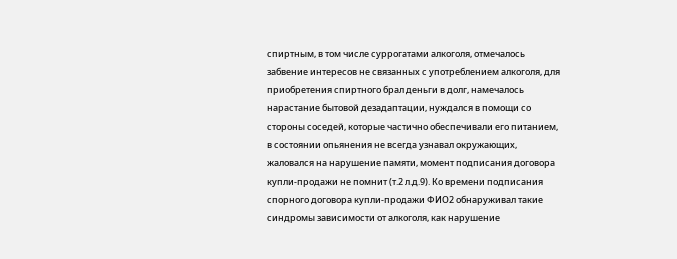спиртным, в том числе суррогатами алкоголя, отмечалось забвение интересов не связанных с употреблением алкоголя, для приобретения спиртного брал деньги в долг, намечалось нарастание бытовой дезадаптации, нуждался в помощи со стороны соседей, которые частично обеспечивали его питанием, в состоянии опьянения не всегда узнавал окружающих, жаловался на нарушение памяти, момент подписания договора купли-продажи не помнит (т.2 л.д.9). Ко времени подписания спорного договора купли-продажи ФИО2 обнаруживал такие синдромы зависимости от алкоголя, как нарушение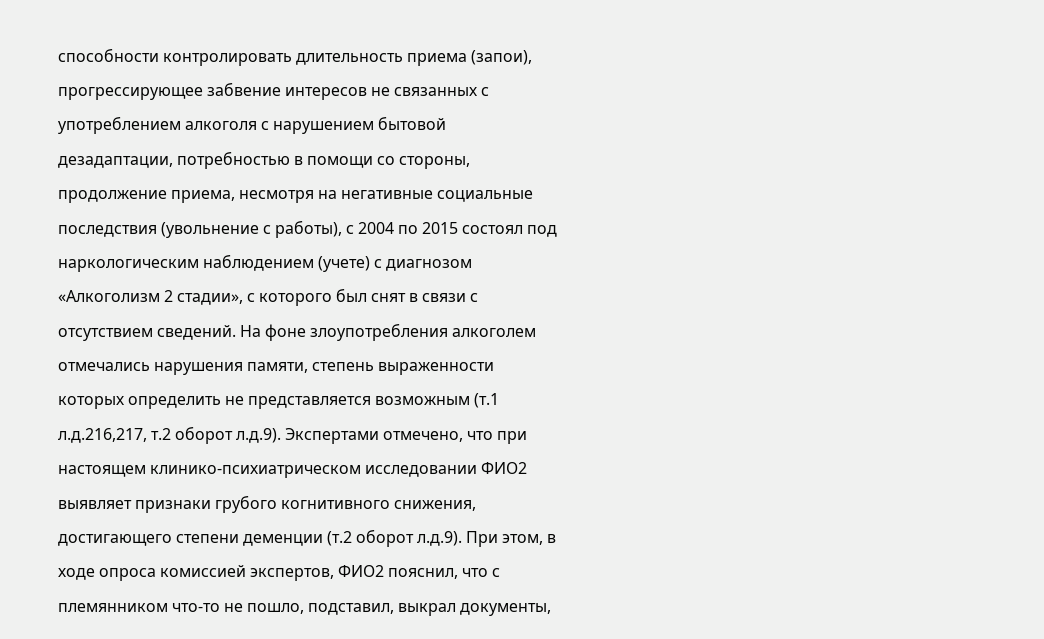способности контролировать длительность приема (запои), прогрессирующее забвение интересов не связанных с употреблением алкоголя с нарушением бытовой дезадаптации, потребностью в помощи со стороны, продолжение приема, несмотря на негативные социальные последствия (увольнение с работы), с 2004 по 2015 состоял под наркологическим наблюдением (учете) с диагнозом «Алкоголизм 2 стадии», с которого был снят в связи с отсутствием сведений. На фоне злоупотребления алкоголем отмечались нарушения памяти, степень выраженности которых определить не представляется возможным (т.1 л.д.216,217, т.2 оборот л.д.9). Экспертами отмечено, что при настоящем клинико-психиатрическом исследовании ФИО2 выявляет признаки грубого когнитивного снижения, достигающего степени деменции (т.2 оборот л.д.9). При этом, в ходе опроса комиссией экспертов, ФИО2 пояснил, что с племянником что-то не пошло, подставил, выкрал документы,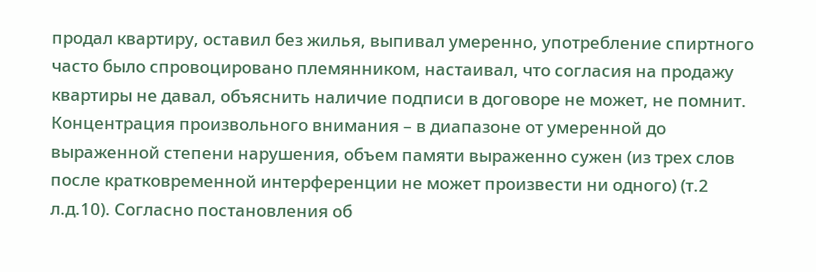продал квартиру, оставил без жилья, выпивал умеренно, употребление спиртного часто было спровоцировано племянником, настаивал, что согласия на продажу квартиры не давал, объяснить наличие подписи в договоре не может, не помнит. Концентрация произвольного внимания – в диапазоне от умеренной до выраженной степени нарушения, объем памяти выраженно сужен (из трех слов после кратковременной интерференции не может произвести ни одного) (т.2 л.д.10). Согласно постановления об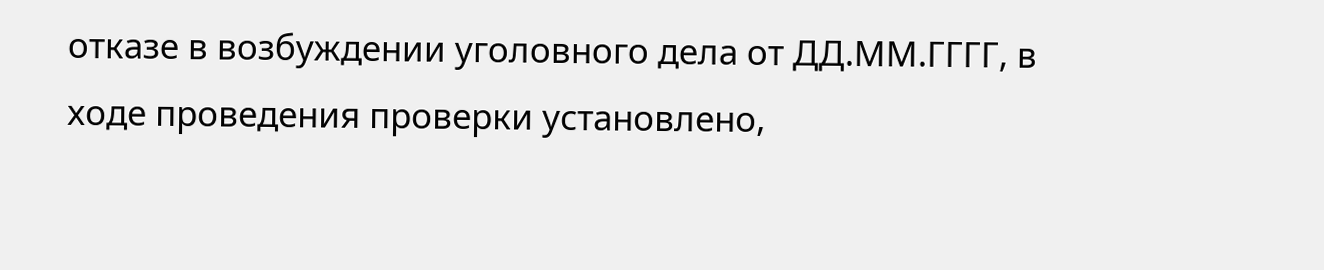отказе в возбуждении уголовного дела от ДД.ММ.ГГГГ, в ходе проведения проверки установлено,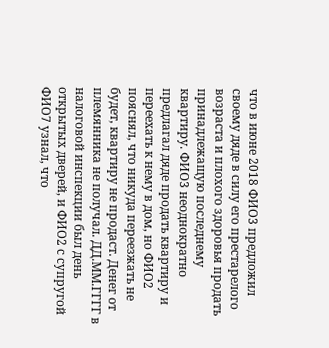что в июне 2018 ФИО3 предложил своему дяде в силу его престарелого возраста и плохого здоровья продать принадлежащую последнему квартиру. ФИО3 неоднократно предлагал дяде продать квартиру и переехать к нему в дом, но ФИО2 пояснял, что никуда переезжать не будет, квартиру не продаст. Денег от племянника не получал. ДД.ММ.ГГГГ в налоговой инспекции был день открытых дверей, и ФИО2 с супругой ФИО7 узнал, что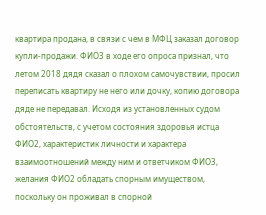квартира продана, в связи с чем в МФЦ заказал договор купли-продажи. ФИО3 в ходе его опроса признал, что летом 2018 дядя сказал о плохом самочувствии, просил переписать квартиру не него или дочку, копию договора дяде не передавал. Исходя из установленных судом обстоятельств, с учетом состояния здоровья истца ФИО2, характеристик личности и характера взаимоотношений между ним и ответчиком ФИО3, желания ФИО2 обладать спорным имуществом, поскольку он проживал в спорной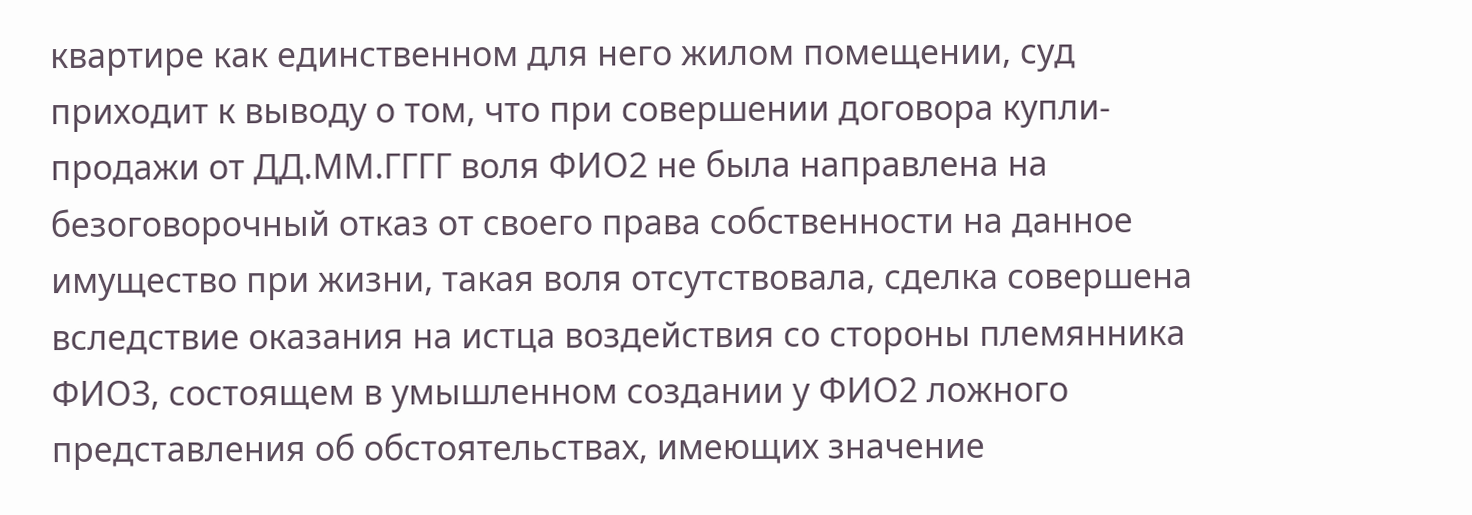квартире как единственном для него жилом помещении, суд приходит к выводу о том, что при совершении договора купли-продажи от ДД.ММ.ГГГГ воля ФИО2 не была направлена на безоговорочный отказ от своего права собственности на данное имущество при жизни, такая воля отсутствовала, сделка совершена вследствие оказания на истца воздействия со стороны племянника ФИО3, состоящем в умышленном создании у ФИО2 ложного представления об обстоятельствах, имеющих значение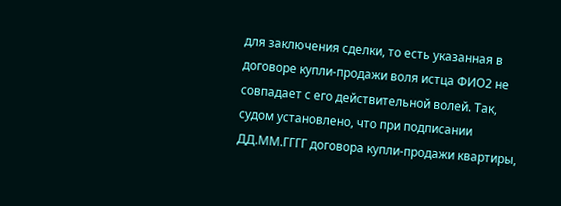для заключения сделки, то есть указанная в договоре купли-продажи воля истца ФИО2 не совпадает с его действительной волей. Так, судом установлено, что при подписании ДД.ММ.ГГГГ договора купли-продажи квартиры,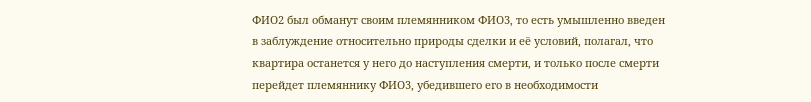ФИО2 был обманут своим племянником ФИО3, то есть умышленно введен в заблуждение относительно природы сделки и её условий, полагал, что квартира останется у него до наступления смерти, и только после смерти перейдет племяннику ФИО3, убедившего его в необходимости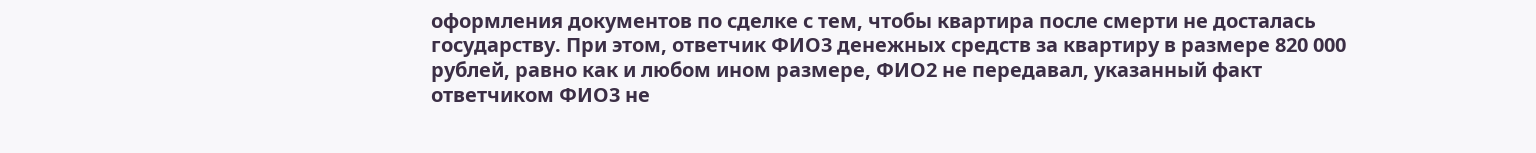оформления документов по сделке с тем, чтобы квартира после смерти не досталась государству. При этом, ответчик ФИО3 денежных средств за квартиру в размере 820 000 рублей, равно как и любом ином размере, ФИО2 не передавал, указанный факт ответчиком ФИО3 не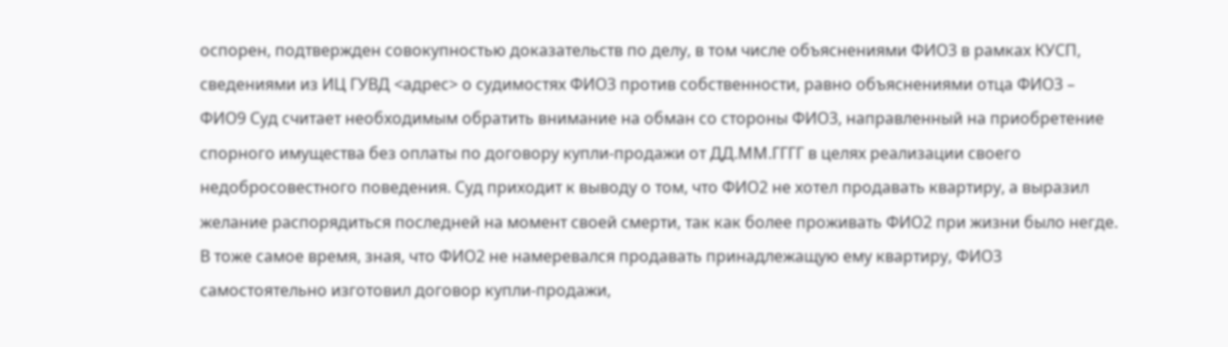оспорен, подтвержден совокупностью доказательств по делу, в том числе объяснениями ФИО3 в рамках КУСП, сведениями из ИЦ ГУВД <адрес> о судимостях ФИО3 против собственности, равно объяснениями отца ФИО3 – ФИО9 Суд считает необходимым обратить внимание на обман со стороны ФИО3, направленный на приобретение спорного имущества без оплаты по договору купли-продажи от ДД.ММ.ГГГГ в целях реализации своего недобросовестного поведения. Суд приходит к выводу о том, что ФИО2 не хотел продавать квартиру, а выразил желание распорядиться последней на момент своей смерти, так как более проживать ФИО2 при жизни было негде. В тоже самое время, зная, что ФИО2 не намеревался продавать принадлежащую ему квартиру, ФИО3 самостоятельно изготовил договор купли-продажи,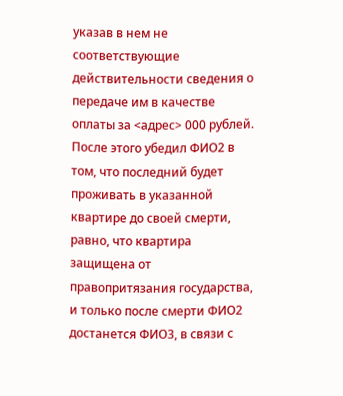указав в нем не соответствующие действительности сведения о передаче им в качестве оплаты за <адрес> 000 рублей. После этого убедил ФИО2 в том, что последний будет проживать в указанной квартире до своей смерти, равно, что квартира защищена от правопритязания государства, и только после смерти ФИО2 достанется ФИО3, в связи с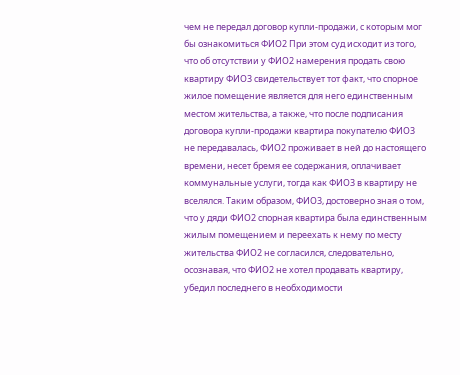чем не передал договор купли-продажи, с которым мог бы ознакомиться ФИО2 При этом суд исходит из того, что об отсутствии у ФИО2 намерения продать свою квартиру ФИО3 свидетельствует тот факт, что спорное жилое помещение является для него единственным местом жительства, а также, что после подписания договора купли-продажи квартира покупателю ФИО3 не передавалась, ФИО2 проживает в ней до настоящего времени, несет бремя ее содержания, оплачивает коммунальные услуги, тогда как ФИО3 в квартиру не вселялся. Таким образом, ФИО3, достоверно зная о том, что у дяди ФИО2 спорная квартира была единственным жилым помещением и переехать к нему по месту жительства ФИО2 не согласился, следовательно, осознавая, что ФИО2 не хотел продавать квартиру, убедил последнего в необходимости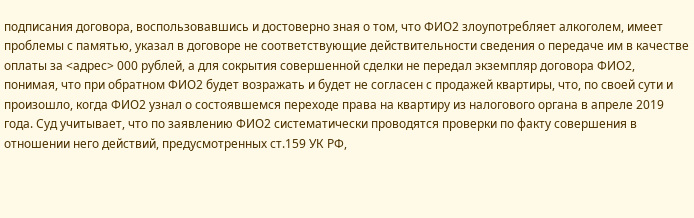подписания договора, воспользовавшись и достоверно зная о том, что ФИО2 злоупотребляет алкоголем, имеет проблемы с памятью, указал в договоре не соответствующие действительности сведения о передаче им в качестве оплаты за <адрес> 000 рублей, а для сокрытия совершенной сделки не передал экземпляр договора ФИО2, понимая, что при обратном ФИО2 будет возражать и будет не согласен с продажей квартиры, что, по своей сути и произошло, когда ФИО2 узнал о состоявшемся переходе права на квартиру из налогового органа в апреле 2019 года. Суд учитывает, что по заявлению ФИО2 систематически проводятся проверки по факту совершения в отношении него действий, предусмотренных ст.159 УК РФ,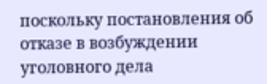поскольку постановления об отказе в возбуждении уголовного дела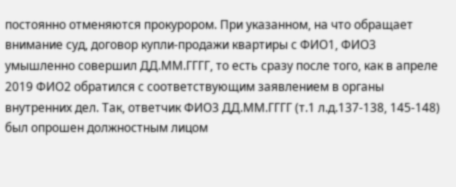постоянно отменяются прокурором. При указанном, на что обращает внимание суд, договор купли-продажи квартиры с ФИО1, ФИО3 умышленно совершил ДД.ММ.ГГГГ, то есть сразу после того, как в апреле 2019 ФИО2 обратился с соответствующим заявлением в органы внутренних дел. Так, ответчик ФИО3 ДД.ММ.ГГГГ (т.1 л.д.137-138, 145-148) был опрошен должностным лицом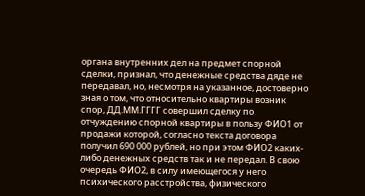органа внутренних дел на предмет спорной сделки, признал, что денежные средства дяде не передавал, но, несмотря на указанное, достоверно зная о том, что относительно квартиры возник спор, ДД.ММ.ГГГГ совершил сделку по отчуждению спорной квартиры в пользу ФИО1 от продажи которой, согласно текста договора получил 690 000 рублей, но при этом ФИО2 каких-либо денежных средств так и не передал. В свою очередь ФИО2, в силу имеющегося у него психического расстройства, физического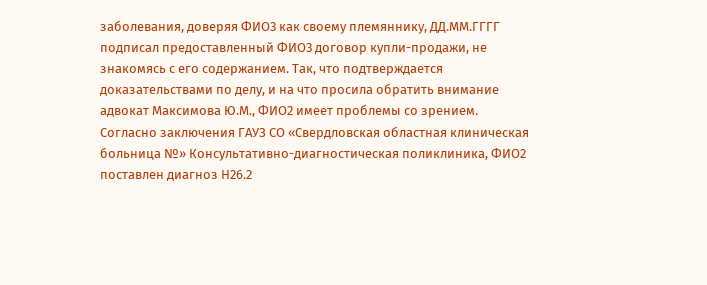заболевания, доверяя ФИО3 как своему племяннику, ДД.ММ.ГГГГ подписал предоставленный ФИО3 договор купли-продажи, не знакомясь с его содержанием. Так, что подтверждается доказательствами по делу, и на что просила обратить внимание адвокат Максимова Ю.М., ФИО2 имеет проблемы со зрением. Согласно заключения ГАУЗ СО «Свердловская областная клиническая больница №» Консультативно-диагностическая поликлиника, ФИО2 поставлен диагноз Н26.2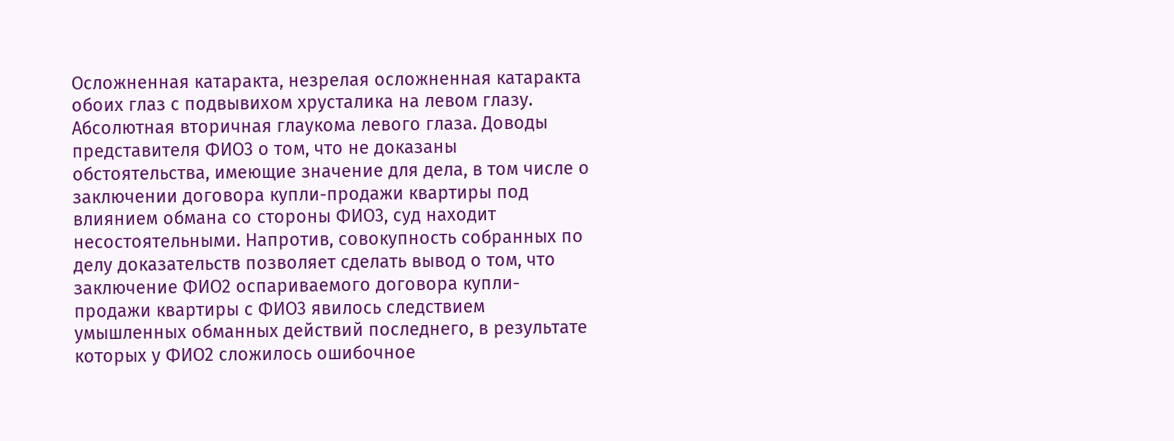Осложненная катаракта, незрелая осложненная катаракта обоих глаз с подвывихом хрусталика на левом глазу. Абсолютная вторичная глаукома левого глаза. Доводы представителя ФИО3 о том, что не доказаны обстоятельства, имеющие значение для дела, в том числе о заключении договора купли-продажи квартиры под влиянием обмана со стороны ФИО3, суд находит несостоятельными. Напротив, совокупность собранных по делу доказательств позволяет сделать вывод о том, что заключение ФИО2 оспариваемого договора купли-продажи квартиры с ФИО3 явилось следствием умышленных обманных действий последнего, в результате которых у ФИО2 сложилось ошибочное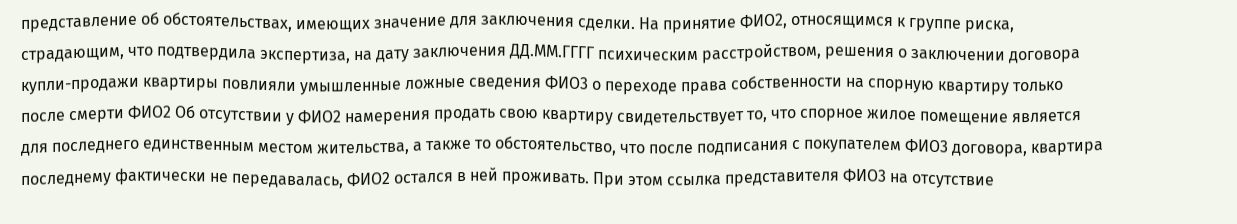представление об обстоятельствах, имеющих значение для заключения сделки. На принятие ФИО2, относящимся к группе риска, страдающим, что подтвердила экспертиза, на дату заключения ДД.ММ.ГГГГ психическим расстройством, решения о заключении договора купли-продажи квартиры повлияли умышленные ложные сведения ФИО3 о переходе права собственности на спорную квартиру только после смерти ФИО2 Об отсутствии у ФИО2 намерения продать свою квартиру свидетельствует то, что спорное жилое помещение является для последнего единственным местом жительства, а также то обстоятельство, что после подписания с покупателем ФИО3 договора, квартира последнему фактически не передавалась, ФИО2 остался в ней проживать. При этом ссылка представителя ФИО3 на отсутствие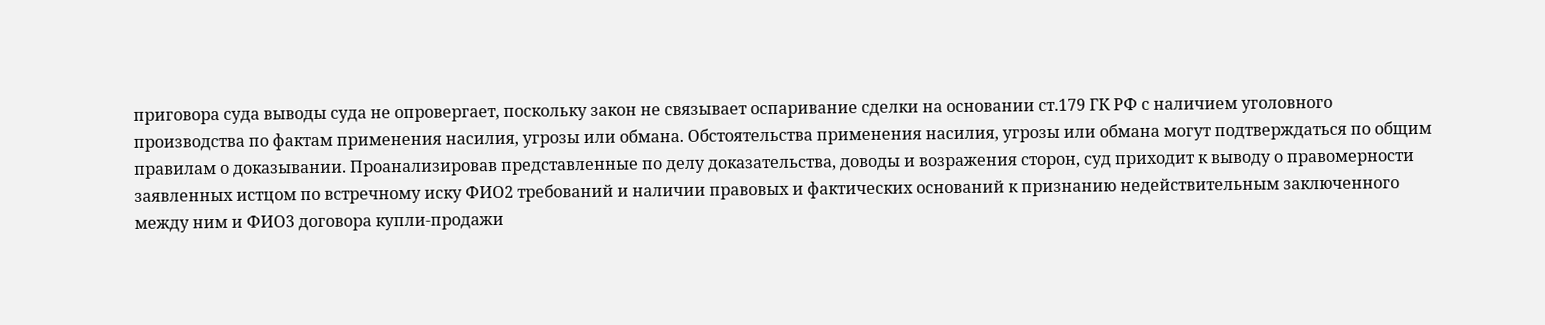приговора суда выводы суда не опровергает, поскольку закон не связывает оспаривание сделки на основании ст.179 ГК РФ с наличием уголовного производства по фактам применения насилия, угрозы или обмана. Обстоятельства применения насилия, угрозы или обмана могут подтверждаться по общим правилам о доказывании. Проанализировав представленные по делу доказательства, доводы и возражения сторон, суд приходит к выводу о правомерности заявленных истцом по встречному иску ФИО2 требований и наличии правовых и фактических оснований к признанию недействительным заключенного между ним и ФИО3 договора купли-продажи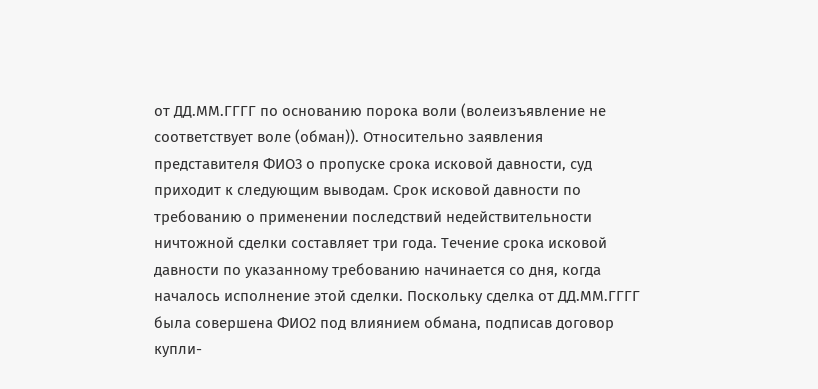от ДД.ММ.ГГГГ по основанию порока воли (волеизъявление не соответствует воле (обман)). Относительно заявления представителя ФИО3 о пропуске срока исковой давности, суд приходит к следующим выводам. Срок исковой давности по требованию о применении последствий недействительности ничтожной сделки составляет три года. Течение срока исковой давности по указанному требованию начинается со дня, когда началось исполнение этой сделки. Поскольку сделка от ДД.ММ.ГГГГ была совершена ФИО2 под влиянием обмана, подписав договор купли-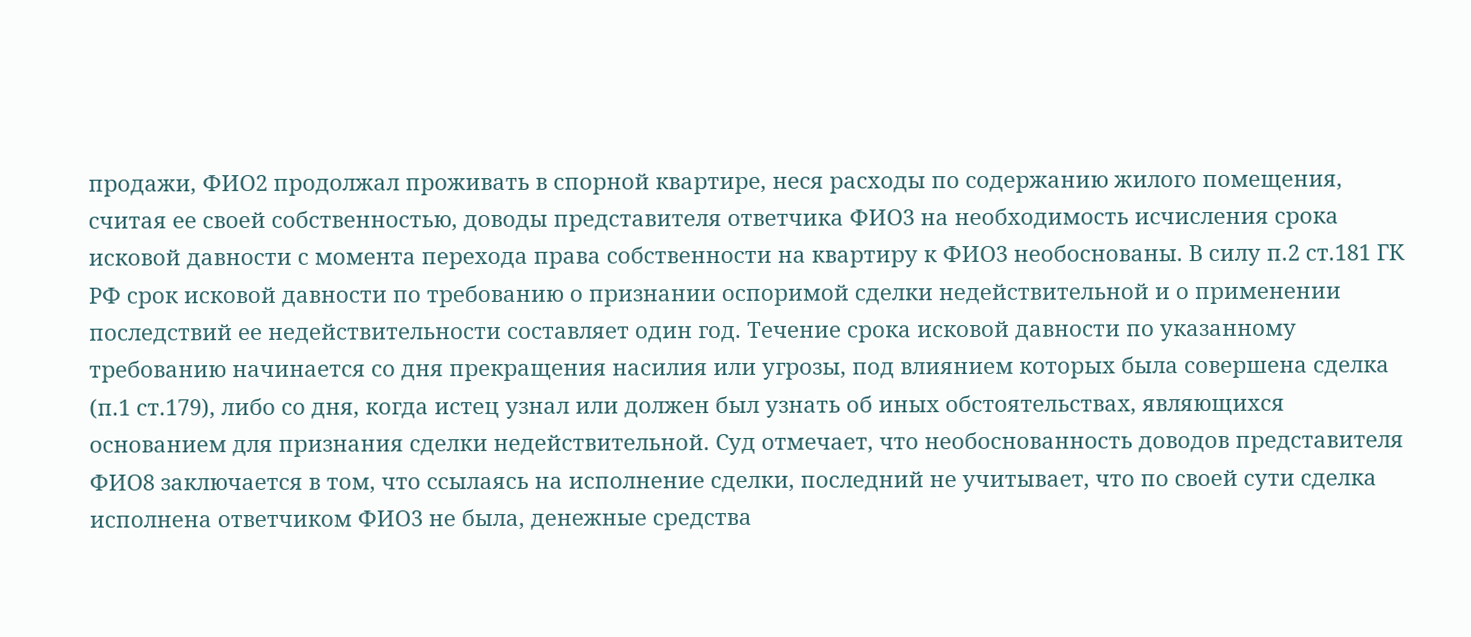продажи, ФИО2 продолжал проживать в спорной квартире, неся расходы по содержанию жилого помещения, считая ее своей собственностью, доводы представителя ответчика ФИО3 на необходимость исчисления срока исковой давности с момента перехода права собственности на квартиру к ФИО3 необоснованы. В силу п.2 ст.181 ГК РФ срок исковой давности по требованию о признании оспоримой сделки недействительной и о применении последствий ее недействительности составляет один год. Течение срока исковой давности по указанному требованию начинается со дня прекращения насилия или угрозы, под влиянием которых была совершена сделка (п.1 ст.179), либо со дня, когда истец узнал или должен был узнать об иных обстоятельствах, являющихся основанием для признания сделки недействительной. Суд отмечает, что необоснованность доводов представителя ФИО8 заключается в том, что ссылаясь на исполнение сделки, последний не учитывает, что по своей сути сделка исполнена ответчиком ФИО3 не была, денежные средства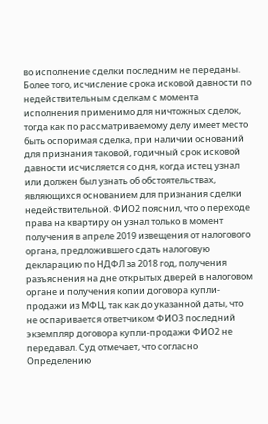во исполнение сделки последним не переданы. Более того, исчисление срока исковой давности по недействительным сделкам с момента исполнения применимо для ничтожных сделок, тогда как по рассматриваемому делу имеет место быть оспоримая сделка, при наличии оснований для признания таковой, годичный срок исковой давности исчисляется со дня, когда истец узнал или должен был узнать об обстоятельствах, являющихся основанием для признания сделки недействительной. ФИО2 пояснил, что о переходе права на квартиру он узнал только в момент получения в апреле 2019 извещения от налогового органа, предложившего сдать налоговую декларацию по НДФЛ за 2018 год, получения разъяснения на дне открытых дверей в налоговом органе и получения копии договора купли-продажи из МФЦ, так как до указанной даты, что не оспаривается ответчиком ФИО3 последний экземпляр договора купли-продажи ФИО2 не передавал. Суд отмечает, что согласно Определению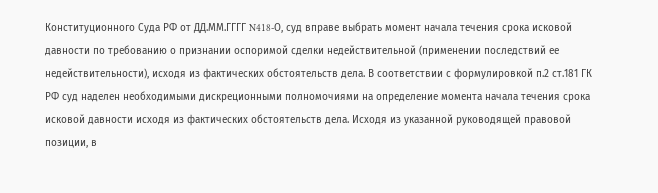Конституционного Суда РФ от ДД.ММ.ГГГГ N418-О, суд вправе выбрать момент начала течения срока исковой давности по требованию о признании оспоримой сделки недействительной (применении последствий ее недействительности), исходя из фактических обстоятельств дела. В соответствии с формулировкой п.2 ст.181 ГК РФ суд наделен необходимыми дискреционными полномочиями на определение момента начала течения срока исковой давности исходя из фактических обстоятельств дела. Исходя из указанной руководящей правовой позиции, в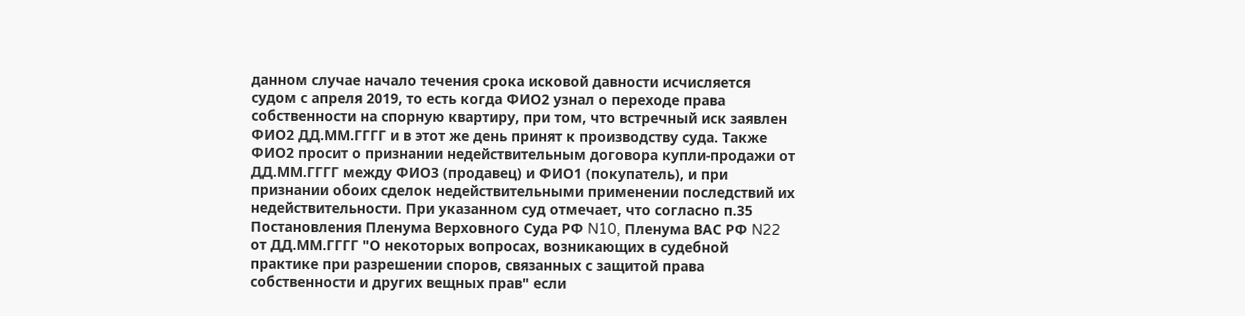данном случае начало течения срока исковой давности исчисляется судом с апреля 2019, то есть когда ФИО2 узнал о переходе права собственности на спорную квартиру, при том, что встречный иск заявлен ФИО2 ДД.ММ.ГГГГ и в этот же день принят к производству суда. Также ФИО2 просит о признании недействительным договора купли-продажи от ДД.ММ.ГГГГ между ФИО3 (продавец) и ФИО1 (покупатель), и при признании обоих сделок недействительными применении последствий их недействительности. При указанном суд отмечает, что согласно п.35 Постановления Пленума Верховного Суда РФ N10, Пленума ВАС РФ N22 от ДД.ММ.ГГГГ "О некоторых вопросах, возникающих в судебной практике при разрешении споров, связанных с защитой права собственности и других вещных прав" если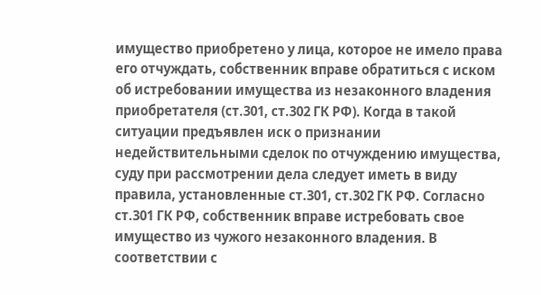имущество приобретено у лица, которое не имело права его отчуждать, собственник вправе обратиться с иском об истребовании имущества из незаконного владения приобретателя (ст.301, ст.302 ГК РФ). Когда в такой ситуации предъявлен иск о признании недействительными сделок по отчуждению имущества, суду при рассмотрении дела следует иметь в виду правила, установленные ст.301, ст.302 ГК РФ. Согласно ст.301 ГК РФ, собственник вправе истребовать свое имущество из чужого незаконного владения. В соответствии с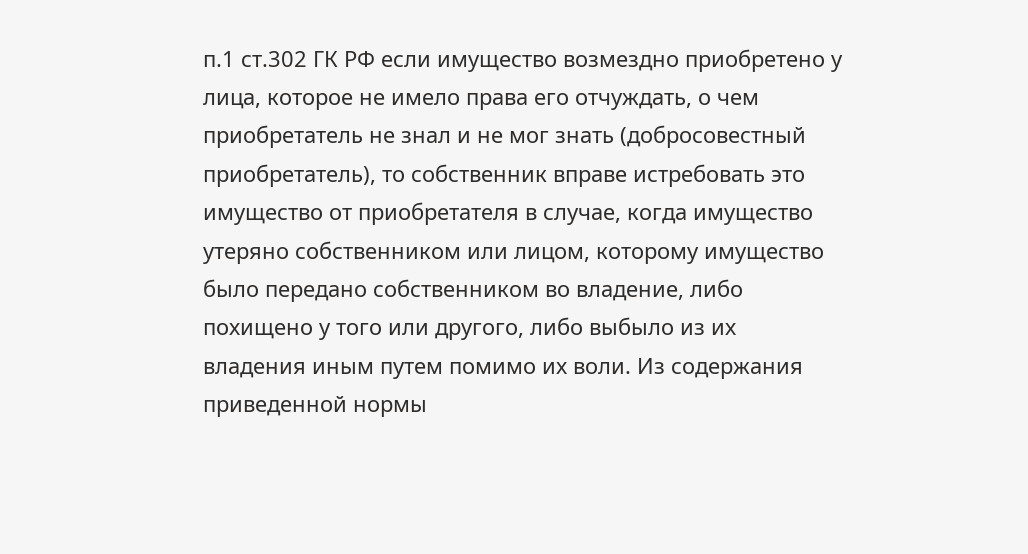п.1 ст.302 ГК РФ если имущество возмездно приобретено у лица, которое не имело права его отчуждать, о чем приобретатель не знал и не мог знать (добросовестный приобретатель), то собственник вправе истребовать это имущество от приобретателя в случае, когда имущество утеряно собственником или лицом, которому имущество было передано собственником во владение, либо похищено у того или другого, либо выбыло из их владения иным путем помимо их воли. Из содержания приведенной нормы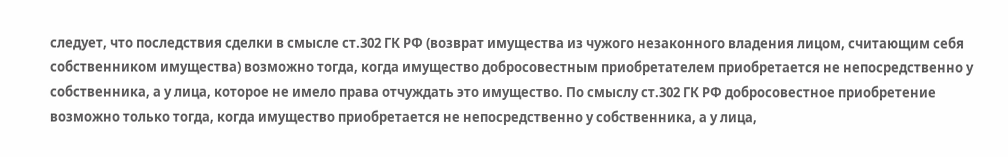следует, что последствия сделки в смысле ст.302 ГК РФ (возврат имущества из чужого незаконного владения лицом, считающим себя собственником имущества) возможно тогда, когда имущество добросовестным приобретателем приобретается не непосредственно у собственника, а у лица, которое не имело права отчуждать это имущество. По смыслу ст.302 ГК РФ добросовестное приобретение возможно только тогда, когда имущество приобретается не непосредственно у собственника, а у лица,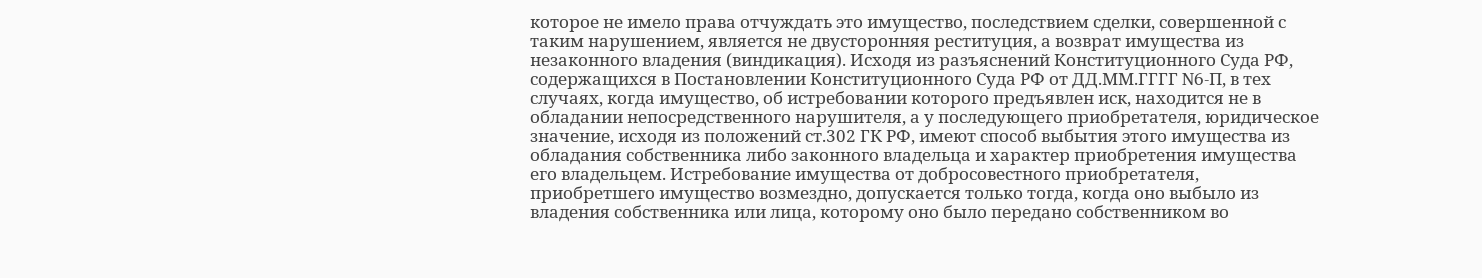которое не имело права отчуждать это имущество, последствием сделки, совершенной с таким нарушением, является не двусторонняя реституция, а возврат имущества из незаконного владения (виндикация). Исходя из разъяснений Конституционного Суда РФ, содержащихся в Постановлении Конституционного Суда РФ от ДД.ММ.ГГГГ N6-П, в тех случаях, когда имущество, об истребовании которого предъявлен иск, находится не в обладании непосредственного нарушителя, а у последующего приобретателя, юридическое значение, исходя из положений ст.302 ГК РФ, имеют способ выбытия этого имущества из обладания собственника либо законного владельца и характер приобретения имущества его владельцем. Истребование имущества от добросовестного приобретателя, приобретшего имущество возмездно, допускается только тогда, когда оно выбыло из владения собственника или лица, которому оно было передано собственником во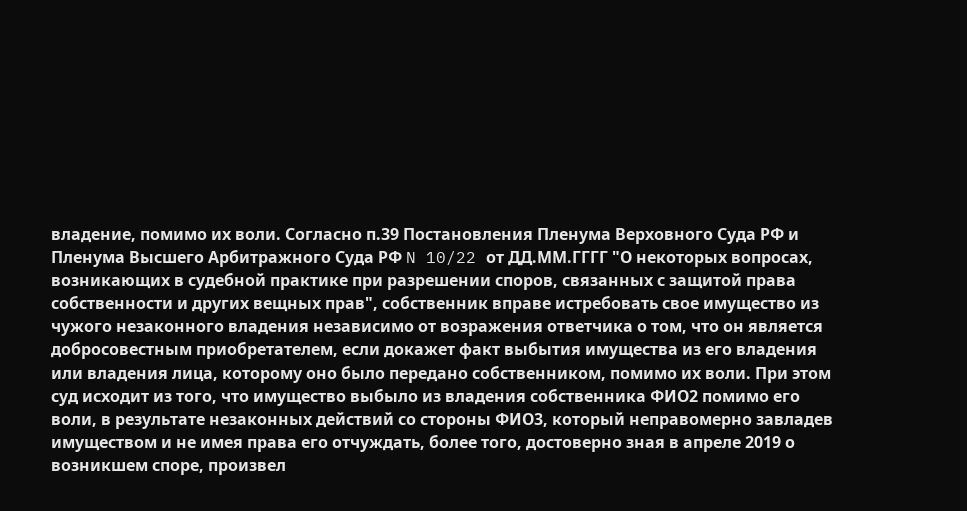владение, помимо их воли. Согласно п.39 Постановления Пленума Верховного Суда РФ и Пленума Высшего Арбитражного Суда РФ N 10/22 от ДД.ММ.ГГГГ "О некоторых вопросах, возникающих в судебной практике при разрешении споров, связанных с защитой права собственности и других вещных прав", собственник вправе истребовать свое имущество из чужого незаконного владения независимо от возражения ответчика о том, что он является добросовестным приобретателем, если докажет факт выбытия имущества из его владения или владения лица, которому оно было передано собственником, помимо их воли. При этом суд исходит из того, что имущество выбыло из владения собственника ФИО2 помимо его воли, в результате незаконных действий со стороны ФИО3, который неправомерно завладев имуществом и не имея права его отчуждать, более того, достоверно зная в апреле 2019 о возникшем споре, произвел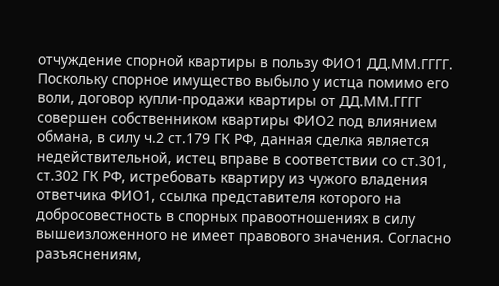отчуждение спорной квартиры в пользу ФИО1 ДД.ММ.ГГГГ. Поскольку спорное имущество выбыло у истца помимо его воли, договор купли-продажи квартиры от ДД.ММ.ГГГГ совершен собственником квартиры ФИО2 под влиянием обмана, в силу ч.2 ст.179 ГК РФ, данная сделка является недействительной, истец вправе в соответствии со ст.301, ст.302 ГК РФ, истребовать квартиру из чужого владения ответчика ФИО1, ссылка представителя которого на добросовестность в спорных правоотношениях в силу вышеизложенного не имеет правового значения. Согласно разъяснениям,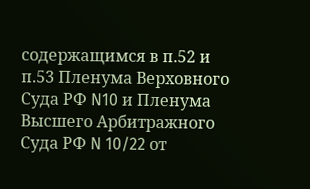содержащимся в п.52 и п.53 Пленума Верховного Суда РФ N10 и Пленума Высшего Арбитражного Суда РФ N 10/22 от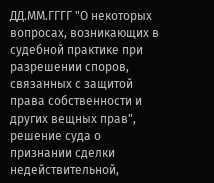ДД.ММ.ГГГГ "О некоторых вопросах, возникающих в судебной практике при разрешении споров, связанных с защитой права собственности и других вещных прав", решение суда о признании сделки недействительной,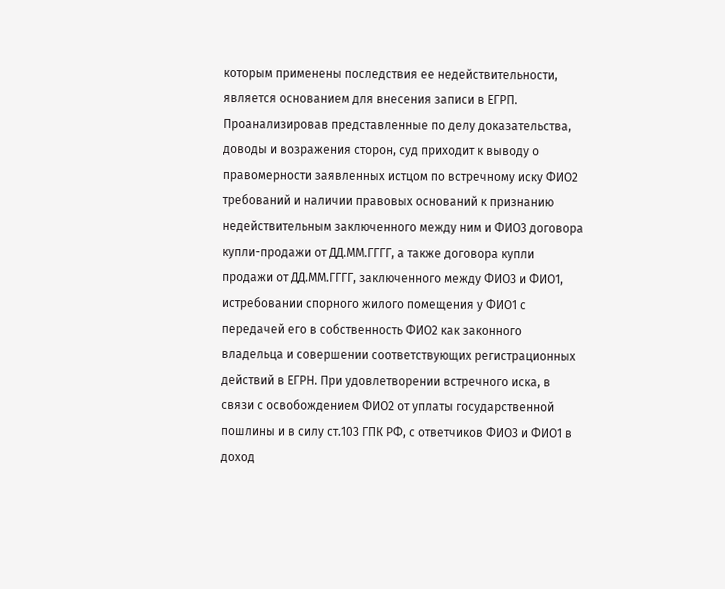которым применены последствия ее недействительности, является основанием для внесения записи в ЕГРП. Проанализировав представленные по делу доказательства, доводы и возражения сторон, суд приходит к выводу о правомерности заявленных истцом по встречному иску ФИО2 требований и наличии правовых оснований к признанию недействительным заключенного между ним и ФИО3 договора купли-продажи от ДД.ММ.ГГГГ, а также договора купли продажи от ДД.ММ.ГГГГ, заключенного между ФИО3 и ФИО1, истребовании спорного жилого помещения у ФИО1 с передачей его в собственность ФИО2 как законного владельца и совершении соответствующих регистрационных действий в ЕГРН. При удовлетворении встречного иска, в связи с освобождением ФИО2 от уплаты государственной пошлины и в силу ст.103 ГПК РФ, с ответчиков ФИО3 и ФИО1 в доход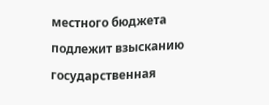местного бюджета подлежит взысканию государственная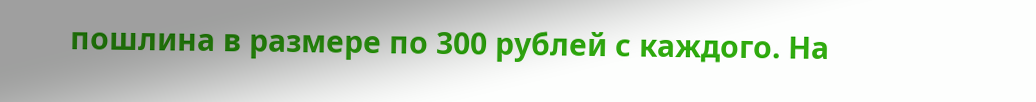пошлина в размере по 300 рублей с каждого. На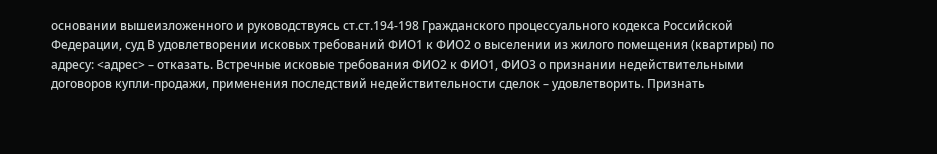основании вышеизложенного и руководствуясь ст.ст.194-198 Гражданского процессуального кодекса Российской Федерации, суд В удовлетворении исковых требований ФИО1 к ФИО2 о выселении из жилого помещения (квартиры) по адресу: <адрес> – отказать. Встречные исковые требования ФИО2 к ФИО1, ФИО3 о признании недействительными договоров купли-продажи, применения последствий недействительности сделок – удовлетворить. Признать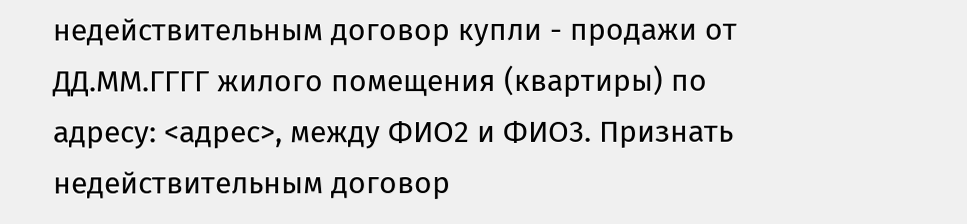недействительным договор купли - продажи от ДД.ММ.ГГГГ жилого помещения (квартиры) по адресу: <адрес>, между ФИО2 и ФИО3. Признать недействительным договор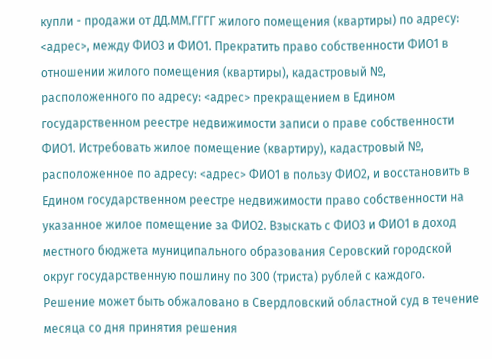купли - продажи от ДД.ММ.ГГГГ жилого помещения (квартиры) по адресу: <адрес>, между ФИО3 и ФИО1. Прекратить право собственности ФИО1 в отношении жилого помещения (квартиры), кадастровый №, расположенного по адресу: <адрес> прекращением в Едином государственном реестре недвижимости записи о праве собственности ФИО1. Истребовать жилое помещение (квартиру), кадастровый №, расположенное по адресу: <адрес> ФИО1 в пользу ФИО2, и восстановить в Едином государственном реестре недвижимости право собственности на указанное жилое помещение за ФИО2. Взыскать с ФИО3 и ФИО1 в доход местного бюджета муниципального образования Серовский городской округ государственную пошлину по 300 (триста) рублей с каждого. Решение может быть обжаловано в Свердловский областной суд в течение месяца со дня принятия решения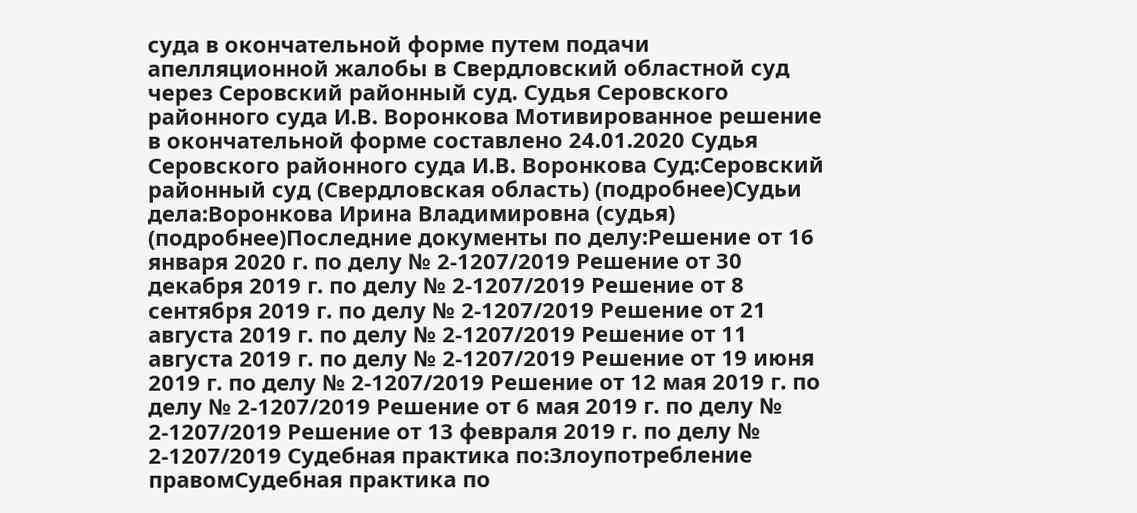суда в окончательной форме путем подачи апелляционной жалобы в Свердловский областной суд через Серовский районный суд. Судья Серовского районного суда И.В. Воронкова Мотивированное решение в окончательной форме составлено 24.01.2020 Судья Серовского районного суда И.В. Воронкова Суд:Серовский районный суд (Свердловская область) (подробнее)Судьи дела:Воронкова Ирина Владимировна (судья) (подробнее)Последние документы по делу:Решение от 16 января 2020 г. по делу № 2-1207/2019 Решение от 30 декабря 2019 г. по делу № 2-1207/2019 Решение от 8 сентября 2019 г. по делу № 2-1207/2019 Решение от 21 августа 2019 г. по делу № 2-1207/2019 Решение от 11 августа 2019 г. по делу № 2-1207/2019 Решение от 19 июня 2019 г. по делу № 2-1207/2019 Решение от 12 мая 2019 г. по делу № 2-1207/2019 Решение от 6 мая 2019 г. по делу № 2-1207/2019 Решение от 13 февраля 2019 г. по делу № 2-1207/2019 Судебная практика по:Злоупотребление правомСудебная практика по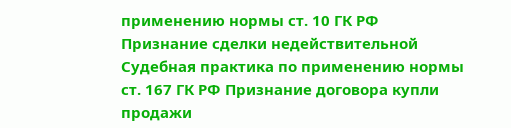применению нормы ст. 10 ГК РФ Признание сделки недействительной Судебная практика по применению нормы ст. 167 ГК РФ Признание договора купли продажи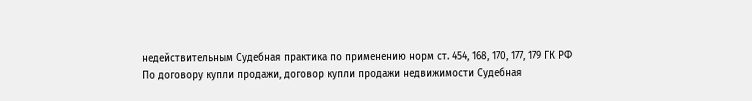недействительным Судебная практика по применению норм ст. 454, 168, 170, 177, 179 ГК РФ
По договору купли продажи, договор купли продажи недвижимости Судебная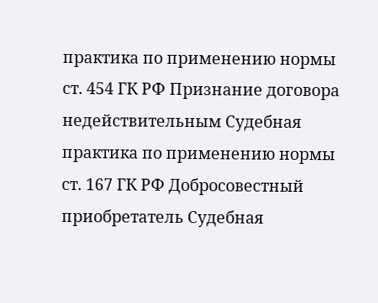практика по применению нормы ст. 454 ГК РФ Признание договора недействительным Судебная практика по применению нормы ст. 167 ГК РФ Добросовестный приобретатель Судебная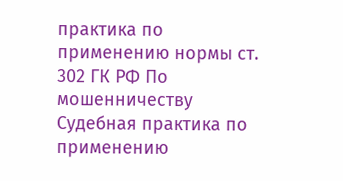практика по применению нормы ст. 302 ГК РФ По мошенничеству Судебная практика по применению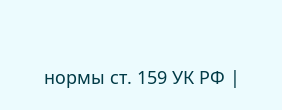нормы ст. 159 УК РФ |